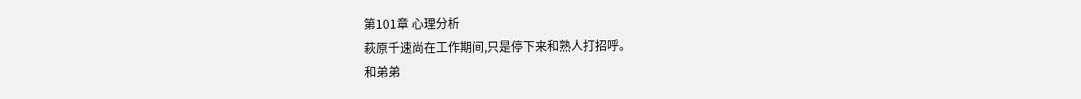第101章 心理分析
萩原千速尚在工作期间,只是停下来和熟人打招呼。
和弟弟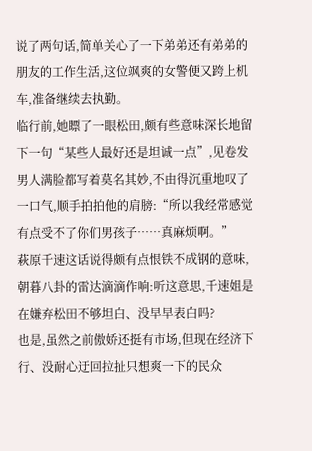说了两句话,简单关心了一下弟弟还有弟弟的朋友的工作生活,这位飒爽的女警便又跨上机车,准备继续去执勤。
临行前,她瞟了一眼松田,颇有些意味深长地留下一句“某些人最好还是坦诚一点”,见卷发男人满脸都写着莫名其妙,不由得沉重地叹了一口气,顺手拍拍他的肩膀:“所以我经常感觉有点受不了你们男孩子……真麻烦啊。”
萩原千速这话说得颇有点恨铁不成钢的意味,朝暮八卦的雷达滴滴作响:听这意思,千速姐是在嫌弃松田不够坦白、没早早表白吗?
也是,虽然之前傲娇还挺有市场,但现在经济下行、没耐心迂回拉扯只想爽一下的民众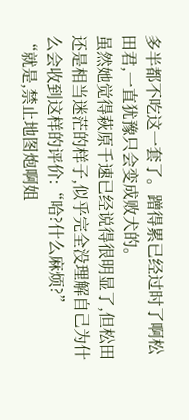多半都不吃这一套了。蹭得累已经过时了啊松田君,一直犹豫只会变成败犬的。
虽然她觉得萩原千速已经说得很明显了,但松田还是相当迷茫的样子,似乎完全没理解自己为什么会收到这样的评价:“哈?什么麻烦?”
“就是,禁止地图炮啊姐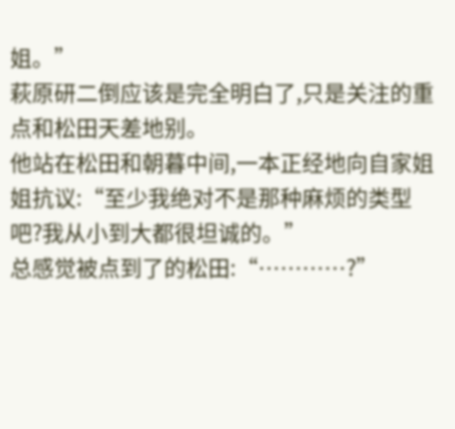姐。”
萩原研二倒应该是完全明白了,只是关注的重点和松田天差地别。
他站在松田和朝暮中间,一本正经地向自家姐姐抗议:“至少我绝对不是那种麻烦的类型吧?我从小到大都很坦诚的。”
总感觉被点到了的松田:“…………?”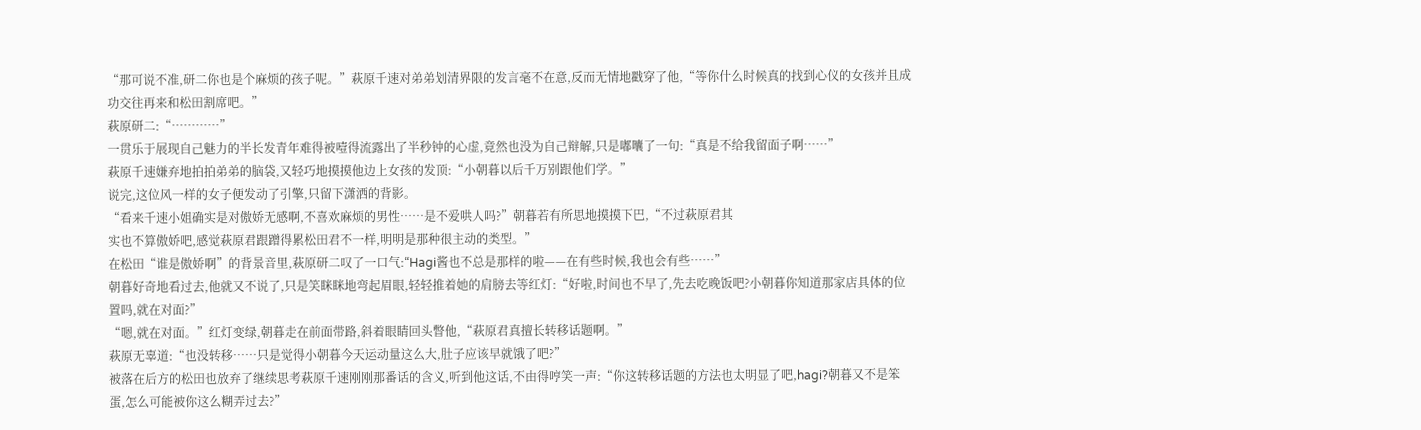“那可说不准,研二你也是个麻烦的孩子呢。”萩原千速对弟弟划清界限的发言毫不在意,反而无情地戳穿了他,“等你什么时候真的找到心仪的女孩并且成功交往再来和松田割席吧。”
萩原研二:“…………”
一贯乐于展现自己魅力的半长发青年难得被噎得流露出了半秒钟的心虚,竟然也没为自己辩解,只是嘟囔了一句:“真是不给我留面子啊……”
萩原千速嫌弃地拍拍弟弟的脑袋,又轻巧地摸摸他边上女孩的发顶:“小朝暮以后千万别跟他们学。”
说完,这位风一样的女子便发动了引擎,只留下潇洒的背影。
“看来千速小姐确实是对傲娇无感啊,不喜欢麻烦的男性……是不爱哄人吗?”朝暮若有所思地摸摸下巴,“不过萩原君其
实也不算傲娇吧,感觉萩原君跟蹭得累松田君不一样,明明是那种很主动的类型。”
在松田“谁是傲娇啊”的背景音里,萩原研二叹了一口气:“Hagi酱也不总是那样的啦——在有些时候,我也会有些……”
朝暮好奇地看过去,他就又不说了,只是笑眯眯地弯起眉眼,轻轻推着她的肩膀去等红灯:“好啦,时间也不早了,先去吃晚饭吧?小朝暮你知道那家店具体的位置吗,就在对面?”
“嗯,就在对面。”红灯变绿,朝暮走在前面带路,斜着眼睛回头瞥他,“萩原君真擅长转移话题啊。”
萩原无辜道:“也没转移……只是觉得小朝暮今天运动量这么大,肚子应该早就饿了吧?”
被落在后方的松田也放弃了继续思考萩原千速刚刚那番话的含义,听到他这话,不由得哼笑一声:“你这转移话题的方法也太明显了吧,hagi?朝暮又不是笨蛋,怎么可能被你这么糊弄过去?”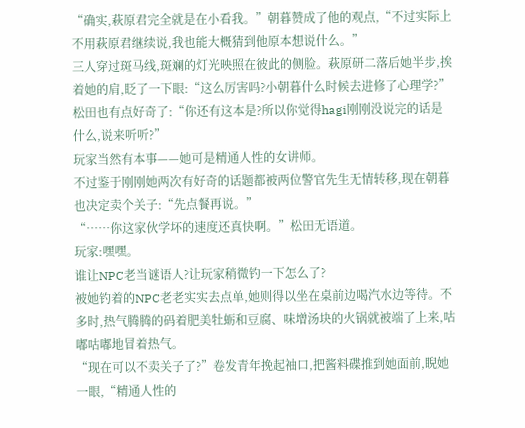“确实,萩原君完全就是在小看我。”朝暮赞成了他的观点,“不过实际上不用萩原君继续说,我也能大概猜到他原本想说什么。”
三人穿过斑马线,斑斓的灯光映照在彼此的侧脸。萩原研二落后她半步,挨着她的肩,眨了一下眼:“这么厉害吗?小朝暮什么时候去进修了心理学?”
松田也有点好奇了:“你还有这本是?所以你觉得hagi刚刚没说完的话是什么,说来听听?”
玩家当然有本事——她可是精通人性的女讲师。
不过鉴于刚刚她两次有好奇的话题都被两位警官先生无情转移,现在朝暮也决定卖个关子:“先点餐再说。”
“……你这家伙学坏的速度还真快啊。”松田无语道。
玩家:嘿嘿。
谁让NPC老当谜语人?让玩家稍微钓一下怎么了?
被她钓着的NPC老老实实去点单,她则得以坐在桌前边喝汽水边等待。不多时,热气腾腾的码着肥美牡蛎和豆腐、味增汤块的火锅就被端了上来,咕嘟咕嘟地冒着热气。
“现在可以不卖关子了?”卷发青年挽起袖口,把酱料碟推到她面前,睨她一眼,“精通人性的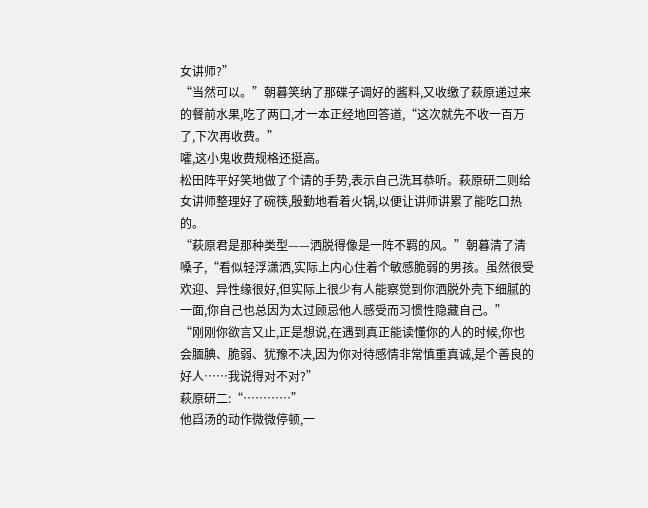女讲师?”
“当然可以。”朝暮笑纳了那碟子调好的酱料,又收缴了萩原递过来的餐前水果,吃了两口,才一本正经地回答道,“这次就先不收一百万了,下次再收费。”
嚯,这小鬼收费规格还挺高。
松田阵平好笑地做了个请的手势,表示自己洗耳恭听。萩原研二则给女讲师整理好了碗筷,殷勤地看着火锅,以便让讲师讲累了能吃口热的。
“萩原君是那种类型——洒脱得像是一阵不羁的风。”朝暮清了清嗓子,“看似轻浮潇洒,实际上内心住着个敏感脆弱的男孩。虽然很受欢迎、异性缘很好,但实际上很少有人能察觉到你洒脱外壳下细腻的一面,你自己也总因为太过顾忌他人感受而习惯性隐藏自己。”
“刚刚你欲言又止,正是想说,在遇到真正能读懂你的人的时候,你也会腼腆、脆弱、犹豫不决,因为你对待感情非常慎重真诚,是个善良的好人……我说得对不对?”
萩原研二:“…………”
他舀汤的动作微微停顿,一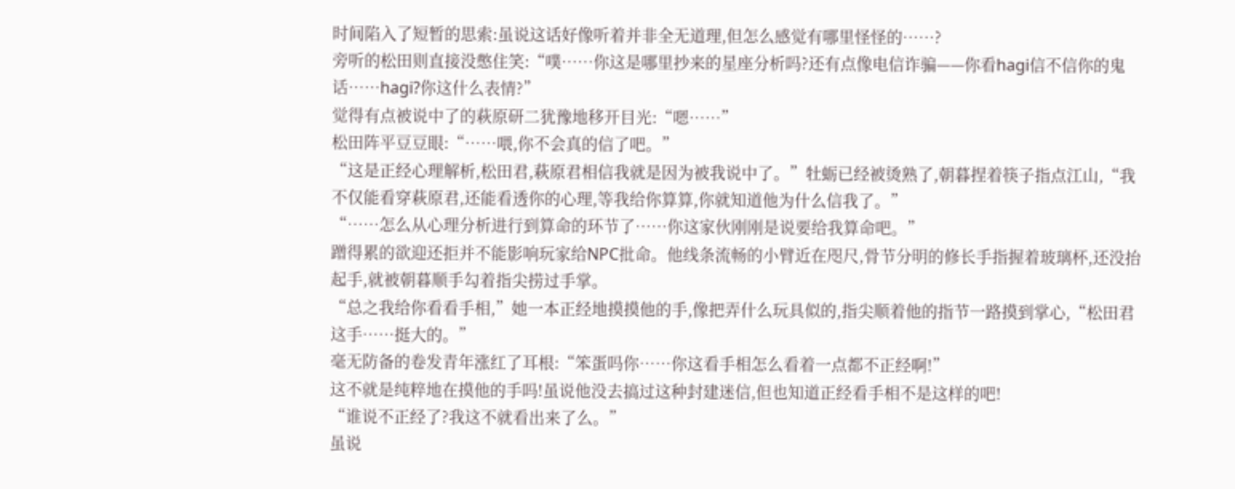时间陷入了短暂的思索:虽说这话好像听着并非全无道理,但怎么感觉有哪里怪怪的……?
旁听的松田则直接没憋住笑:“噗……你这是哪里抄来的星座分析吗?还有点像电信诈骗——你看hagi信不信你的鬼话……hagi?你这什么表情?”
觉得有点被说中了的萩原研二犹豫地移开目光:“嗯……”
松田阵平豆豆眼:“……喂,你不会真的信了吧。”
“这是正经心理解析,松田君,萩原君相信我就是因为被我说中了。”牡蛎已经被烫熟了,朝暮捏着筷子指点江山,“我不仅能看穿萩原君,还能看透你的心理,等我给你算算,你就知道他为什么信我了。”
“……怎么从心理分析进行到算命的环节了……你这家伙刚刚是说要给我算命吧。”
蹭得累的欲迎还拒并不能影响玩家给NPC批命。他线条流畅的小臂近在咫尺,骨节分明的修长手指握着玻璃杯,还没抬起手,就被朝暮顺手勾着指尖捞过手掌。
“总之我给你看看手相,”她一本正经地摸摸他的手,像把弄什么玩具似的,指尖顺着他的指节一路摸到掌心,“松田君这手……挺大的。”
毫无防备的卷发青年涨红了耳根:“笨蛋吗你……你这看手相怎么看着一点都不正经啊!”
这不就是纯粹地在摸他的手吗!虽说他没去搞过这种封建迷信,但也知道正经看手相不是这样的吧!
“谁说不正经了?我这不就看出来了么。”
虽说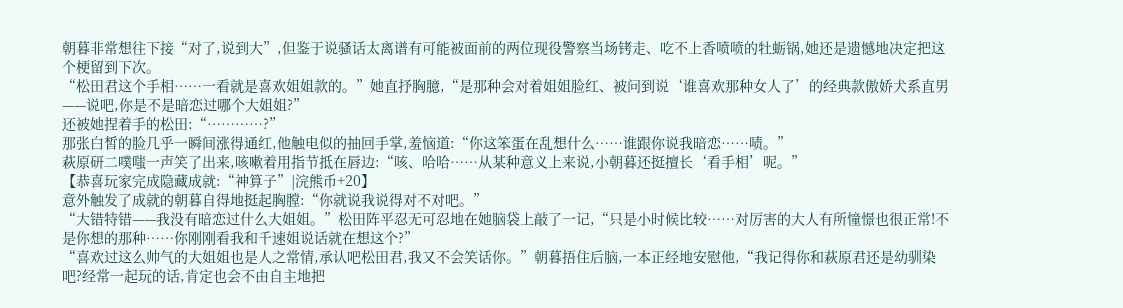朝暮非常想往下接“对了,说到大”,但鉴于说骚话太离谱有可能被面前的两位现役警察当场铐走、吃不上香喷喷的牡蛎锅,她还是遗憾地决定把这个梗留到下次。
“松田君这个手相……一看就是喜欢姐姐款的。”她直抒胸臆,“是那种会对着姐姐脸红、被问到说‘谁喜欢那种女人了’的经典款傲娇犬系直男——说吧,你是不是暗恋过哪个大姐姐?”
还被她捏着手的松田:“…………?”
那张白皙的脸几乎一瞬间涨得通红,他触电似的抽回手掌,羞恼道:“你这笨蛋在乱想什么……谁跟你说我暗恋……啧。”
萩原研二噗嗤一声笑了出来,咳嗽着用指节抵在唇边:“咳、哈哈……从某种意义上来说,小朝暮还挺擅长‘看手相’呢。”
【恭喜玩家完成隐藏成就:“神算子”|浣熊币+20】
意外触发了成就的朝暮自得地挺起胸膛:“你就说我说得对不对吧。”
“大错特错——我没有暗恋过什么大姐姐。”松田阵平忍无可忍地在她脑袋上敲了一记,“只是小时候比较……对厉害的大人有所憧憬也很正常!不是你想的那种……你刚刚看我和千速姐说话就在想这个?”
“喜欢过这么帅气的大姐姐也是人之常情,承认吧松田君,我又不会笑话你。”朝暮捂住后脑,一本正经地安慰他,“我记得你和萩原君还是幼驯染吧?经常一起玩的话,肯定也会不由自主地把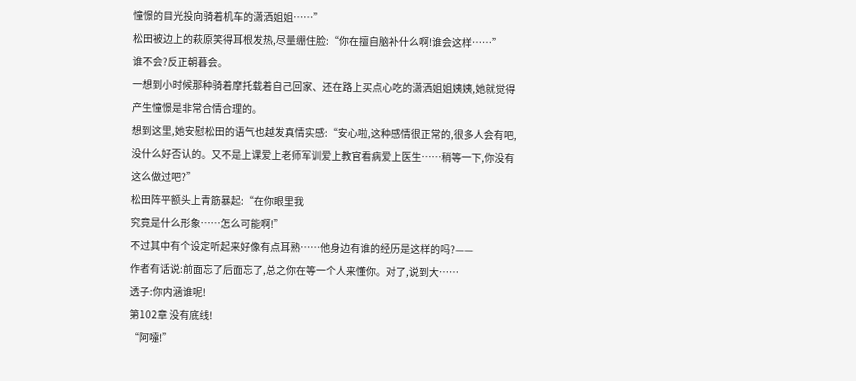憧憬的目光投向骑着机车的潇洒姐姐……”
松田被边上的萩原笑得耳根发热,尽量绷住脸:“你在擅自脑补什么啊!谁会这样……”
谁不会?反正朝暮会。
一想到小时候那种骑着摩托载着自己回家、还在路上买点心吃的潇洒姐姐姨姨,她就觉得产生憧憬是非常合情合理的。
想到这里,她安慰松田的语气也越发真情实感:“安心啦,这种感情很正常的,很多人会有吧,没什么好否认的。又不是上课爱上老师军训爱上教官看病爱上医生……稍等一下,你没有这么做过吧?”
松田阵平额头上青筋暴起:“在你眼里我
究竟是什么形象……怎么可能啊!”
不过其中有个设定听起来好像有点耳熟……他身边有谁的经历是这样的吗?——
作者有话说:前面忘了后面忘了,总之你在等一个人来懂你。对了,说到大……
透子:你内涵谁呢!
第102章 没有底线!
“阿嚏!”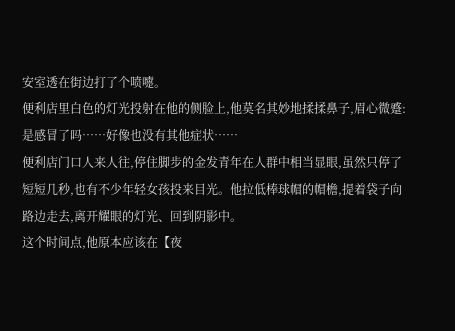安室透在街边打了个喷嚏。
便利店里白色的灯光投射在他的侧脸上,他莫名其妙地揉揉鼻子,眉心微蹙:是感冒了吗……好像也没有其他症状……
便利店门口人来人往,停住脚步的金发青年在人群中相当显眼,虽然只停了短短几秒,也有不少年轻女孩投来目光。他拉低棒球帽的帽檐,提着袋子向路边走去,离开耀眼的灯光、回到阴影中。
这个时间点,他原本应该在【夜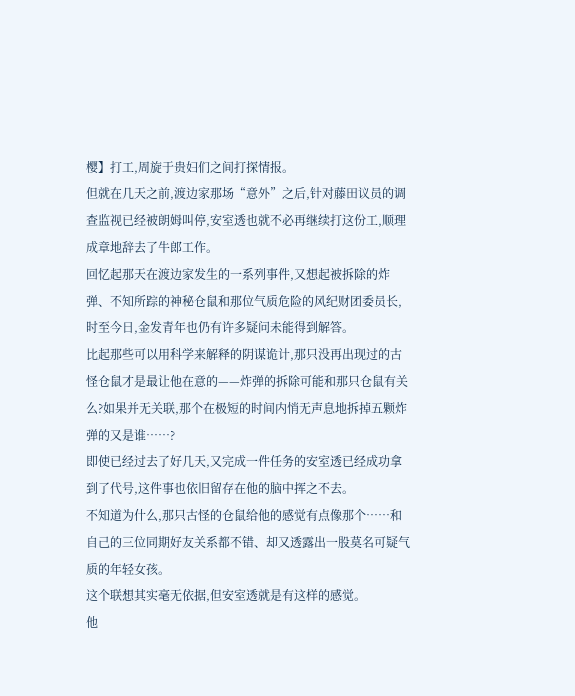樱】打工,周旋于贵妇们之间打探情报。
但就在几天之前,渡边家那场“意外”之后,针对藤田议员的调查监视已经被朗姆叫停,安室透也就不必再继续打这份工,顺理成章地辞去了牛郎工作。
回忆起那天在渡边家发生的一系列事件,又想起被拆除的炸弹、不知所踪的神秘仓鼠和那位气质危险的风纪财团委员长,时至今日,金发青年也仍有许多疑问未能得到解答。
比起那些可以用科学来解释的阴谋诡计,那只没再出现过的古怪仓鼠才是最让他在意的——炸弹的拆除可能和那只仓鼠有关么?如果并无关联,那个在极短的时间内悄无声息地拆掉五颗炸弹的又是谁……?
即使已经过去了好几天,又完成一件任务的安室透已经成功拿到了代号,这件事也依旧留存在他的脑中挥之不去。
不知道为什么,那只古怪的仓鼠给他的感觉有点像那个……和自己的三位同期好友关系都不错、却又透露出一股莫名可疑气质的年轻女孩。
这个联想其实毫无依据,但安室透就是有这样的感觉。
他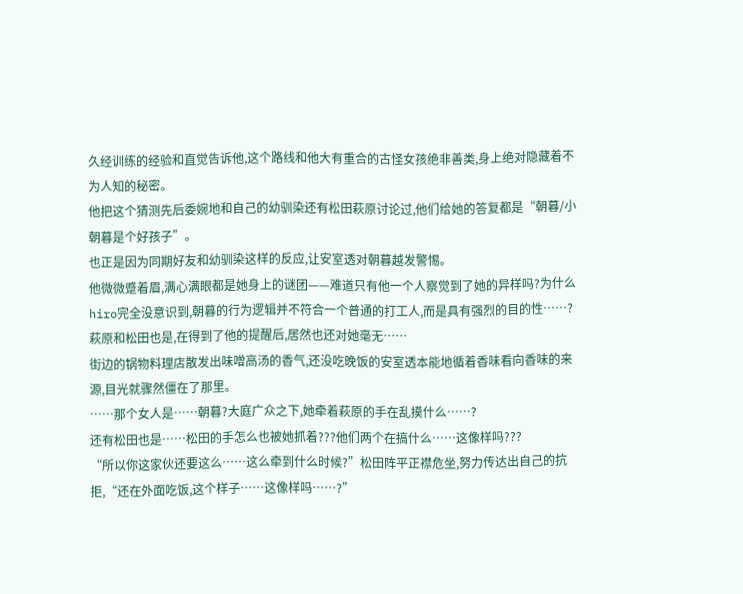久经训练的经验和直觉告诉他,这个路线和他大有重合的古怪女孩绝非善类,身上绝对隐藏着不为人知的秘密。
他把这个猜测先后委婉地和自己的幼驯染还有松田萩原讨论过,他们给她的答复都是“朝暮/小朝暮是个好孩子”。
也正是因为同期好友和幼驯染这样的反应,让安室透对朝暮越发警惕。
他微微蹙着眉,满心满眼都是她身上的谜团——难道只有他一个人察觉到了她的异样吗?为什么hiro完全没意识到,朝暮的行为逻辑并不符合一个普通的打工人,而是具有强烈的目的性……?
萩原和松田也是,在得到了他的提醒后,居然也还对她毫无……
街边的锅物料理店散发出味噌高汤的香气,还没吃晚饭的安室透本能地循着香味看向香味的来源,目光就骤然僵在了那里。
……那个女人是……朝暮?大庭广众之下,她牵着萩原的手在乱摸什么……?
还有松田也是……松田的手怎么也被她抓着???他们两个在搞什么……这像样吗???
“所以你这家伙还要这么……这么牵到什么时候?”松田阵平正襟危坐,努力传达出自己的抗拒,“还在外面吃饭,这个样子……这像样吗……?”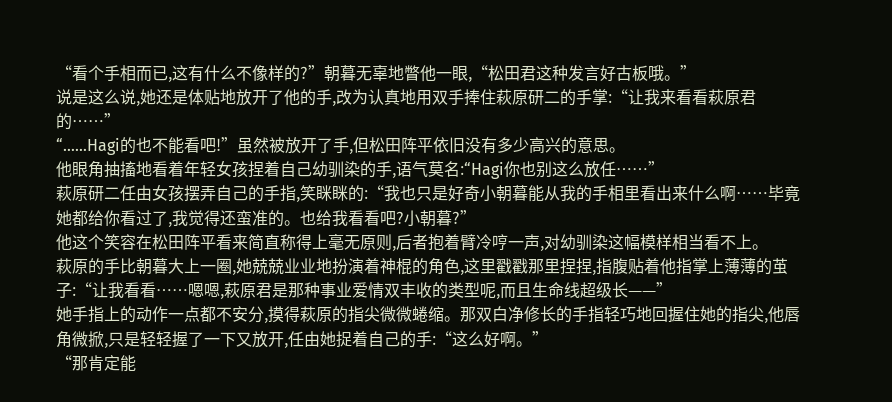“看个手相而已,这有什么不像样的?”朝暮无辜地瞥他一眼,“松田君这种发言好古板哦。”
说是这么说,她还是体贴地放开了他的手,改为认真地用双手捧住萩原研二的手掌:“让我来看看萩原君的……”
“……Hagi的也不能看吧!”虽然被放开了手,但松田阵平依旧没有多少高兴的意思。
他眼角抽搐地看着年轻女孩捏着自己幼驯染的手,语气莫名:“Hagi你也别这么放任……”
萩原研二任由女孩摆弄自己的手指,笑眯眯的:“我也只是好奇小朝暮能从我的手相里看出来什么啊……毕竟她都给你看过了,我觉得还蛮准的。也给我看看吧?小朝暮?”
他这个笑容在松田阵平看来简直称得上毫无原则,后者抱着臂冷哼一声,对幼驯染这幅模样相当看不上。
萩原的手比朝暮大上一圈,她兢兢业业地扮演着神棍的角色,这里戳戳那里捏捏,指腹贴着他指掌上薄薄的茧子:“让我看看……嗯嗯,萩原君是那种事业爱情双丰收的类型呢,而且生命线超级长——”
她手指上的动作一点都不安分,摸得萩原的指尖微微蜷缩。那双白净修长的手指轻巧地回握住她的指尖,他唇角微掀,只是轻轻握了一下又放开,任由她捉着自己的手:“这么好啊。”
“那肯定能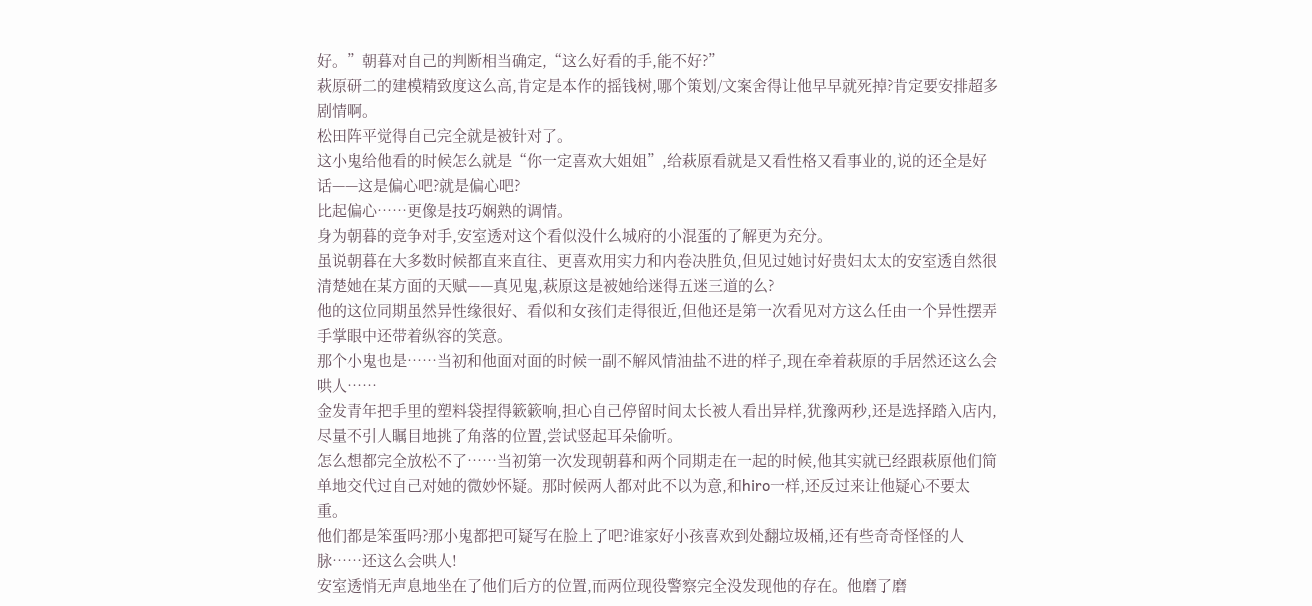好。”朝暮对自己的判断相当确定,“这么好看的手,能不好?”
萩原研二的建模精致度这么高,肯定是本作的摇钱树,哪个策划/文案舍得让他早早就死掉?肯定要安排超多剧情啊。
松田阵平觉得自己完全就是被针对了。
这小鬼给他看的时候怎么就是“你一定喜欢大姐姐”,给萩原看就是又看性格又看事业的,说的还全是好话——这是偏心吧?就是偏心吧?
比起偏心……更像是技巧娴熟的调情。
身为朝暮的竞争对手,安室透对这个看似没什么城府的小混蛋的了解更为充分。
虽说朝暮在大多数时候都直来直往、更喜欢用实力和内卷决胜负,但见过她讨好贵妇太太的安室透自然很清楚她在某方面的天赋——真见鬼,萩原这是被她给迷得五迷三道的么?
他的这位同期虽然异性缘很好、看似和女孩们走得很近,但他还是第一次看见对方这么任由一个异性摆弄手掌眼中还带着纵容的笑意。
那个小鬼也是……当初和他面对面的时候一副不解风情油盐不进的样子,现在牵着萩原的手居然还这么会哄人……
金发青年把手里的塑料袋捏得簌簌响,担心自己停留时间太长被人看出异样,犹豫两秒,还是选择踏入店内,尽量不引人瞩目地挑了角落的位置,尝试竖起耳朵偷听。
怎么想都完全放松不了……当初第一次发现朝暮和两个同期走在一起的时候,他其实就已经跟萩原他们简单地交代过自己对她的微妙怀疑。那时候两人都对此不以为意,和hiro一样,还反过来让他疑心不要太重。
他们都是笨蛋吗?那小鬼都把可疑写在脸上了吧?谁家好小孩喜欢到处翻垃圾桶,还有些奇奇怪怪的人脉……还这么会哄人!
安室透悄无声息地坐在了他们后方的位置,而两位现役警察完全没发现他的存在。他磨了磨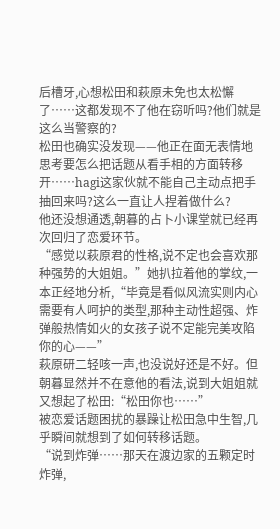后槽牙,心想松田和萩原未免也太松懈了……这都发现不了他在窃听吗?他们就是这么当警察的?
松田也确实没发现——他正在面无表情地思考要怎么把话题从看手相的方面转移开……hagi这家伙就不能自己主动点把手抽回来吗?这么一直让人捏着做什么?
他还没想通透,朝暮的占卜小课堂就已经再次回归了恋爱环节。
“感觉以萩原君的性格,说不定也会喜欢那种强势的大姐姐。”她扒拉着他的掌纹,一本正经地分析,“毕竟是看似风流实则内心需要有人呵护的类型,那种主动性超强、炸弹般热情如火的女孩子说不定能完美攻陷你的心——”
萩原研二轻咳一声,也没说好还是不好。但朝暮显然并不在意他的看法,说到大姐姐就又想起了松田:“松田你也……”
被恋爱话题困扰的暴躁让松田急中生智,几乎瞬间就想到了如何转移话题。
“说到炸弹……那天在渡边家的五颗定时炸弹,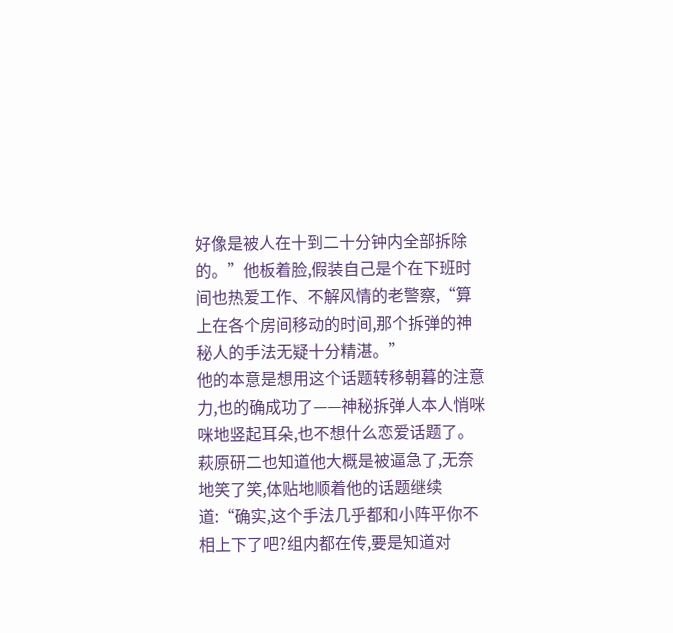好像是被人在十到二十分钟内全部拆除的。”他板着脸,假装自己是个在下班时间也热爱工作、不解风情的老警察,“算上在各个房间移动的时间,那个拆弹的神秘人的手法无疑十分精湛。”
他的本意是想用这个话题转移朝暮的注意力,也的确成功了——神秘拆弹人本人悄咪咪地竖起耳朵,也不想什么恋爱话题了。
萩原研二也知道他大概是被逼急了,无奈地笑了笑,体贴地顺着他的话题继续道:“确实,这个手法几乎都和小阵平你不相上下了吧?组内都在传,要是知道对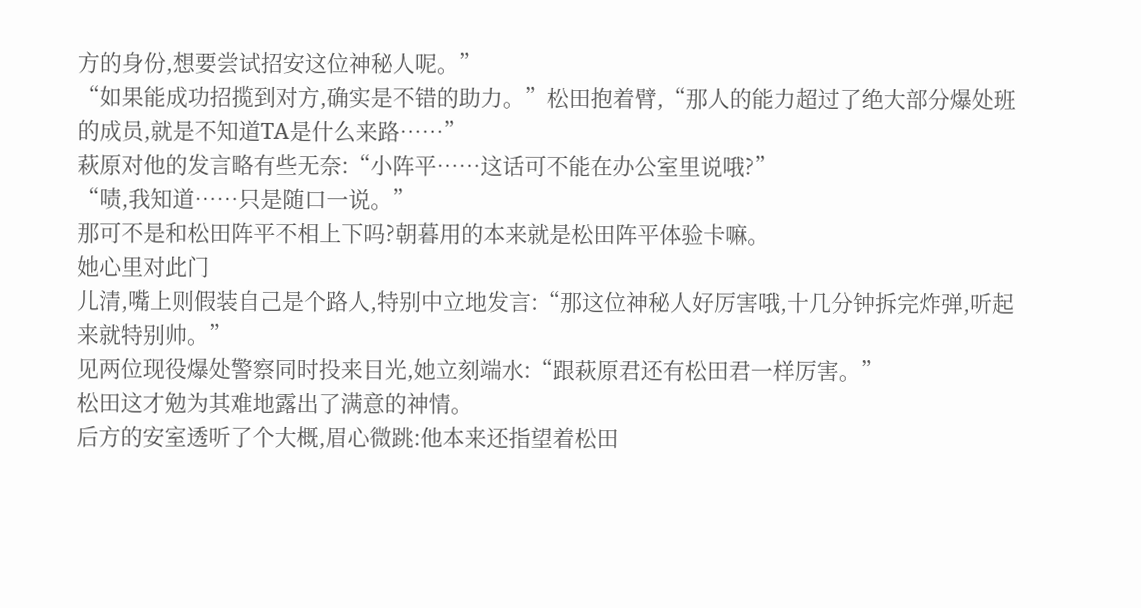方的身份,想要尝试招安这位神秘人呢。”
“如果能成功招揽到对方,确实是不错的助力。”松田抱着臂,“那人的能力超过了绝大部分爆处班的成员,就是不知道TA是什么来路……”
萩原对他的发言略有些无奈:“小阵平……这话可不能在办公室里说哦?”
“啧,我知道……只是随口一说。”
那可不是和松田阵平不相上下吗?朝暮用的本来就是松田阵平体验卡嘛。
她心里对此门
儿清,嘴上则假装自己是个路人,特别中立地发言:“那这位神秘人好厉害哦,十几分钟拆完炸弹,听起来就特别帅。”
见两位现役爆处警察同时投来目光,她立刻端水:“跟萩原君还有松田君一样厉害。”
松田这才勉为其难地露出了满意的神情。
后方的安室透听了个大概,眉心微跳:他本来还指望着松田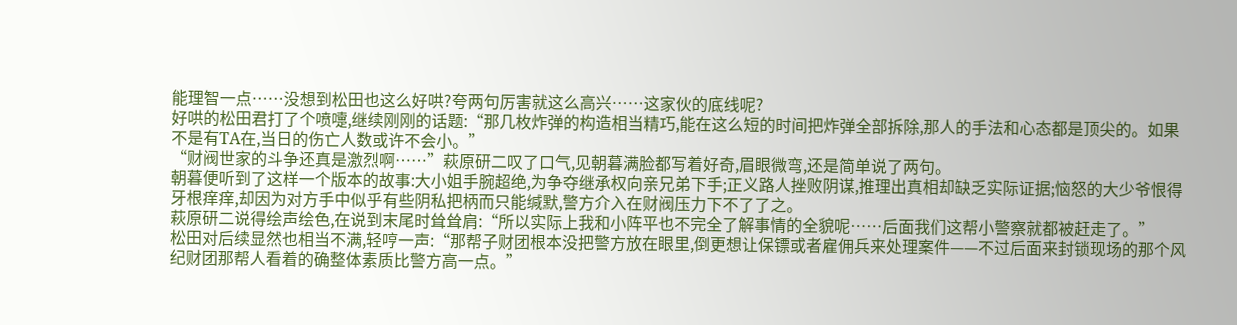能理智一点……没想到松田也这么好哄?夸两句厉害就这么高兴……这家伙的底线呢?
好哄的松田君打了个喷嚏,继续刚刚的话题:“那几枚炸弹的构造相当精巧,能在这么短的时间把炸弹全部拆除,那人的手法和心态都是顶尖的。如果不是有TA在,当日的伤亡人数或许不会小。”
“财阀世家的斗争还真是激烈啊……”萩原研二叹了口气,见朝暮满脸都写着好奇,眉眼微弯,还是简单说了两句。
朝暮便听到了这样一个版本的故事:大小姐手腕超绝,为争夺继承权向亲兄弟下手;正义路人挫败阴谋,推理出真相却缺乏实际证据;恼怒的大少爷恨得牙根痒痒,却因为对方手中似乎有些阴私把柄而只能缄默,警方介入在财阀压力下不了了之。
萩原研二说得绘声绘色,在说到末尾时耸耸肩:“所以实际上我和小阵平也不完全了解事情的全貌呢……后面我们这帮小警察就都被赶走了。”
松田对后续显然也相当不满,轻哼一声:“那帮子财团根本没把警方放在眼里,倒更想让保镖或者雇佣兵来处理案件——不过后面来封锁现场的那个风纪财团那帮人看着的确整体素质比警方高一点。”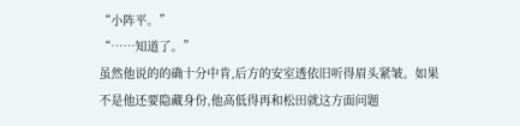“小阵平。”
“……知道了。”
虽然他说的的确十分中肯,后方的安室透依旧听得眉头紧皱。如果不是他还要隐藏身份,他高低得再和松田就这方面问题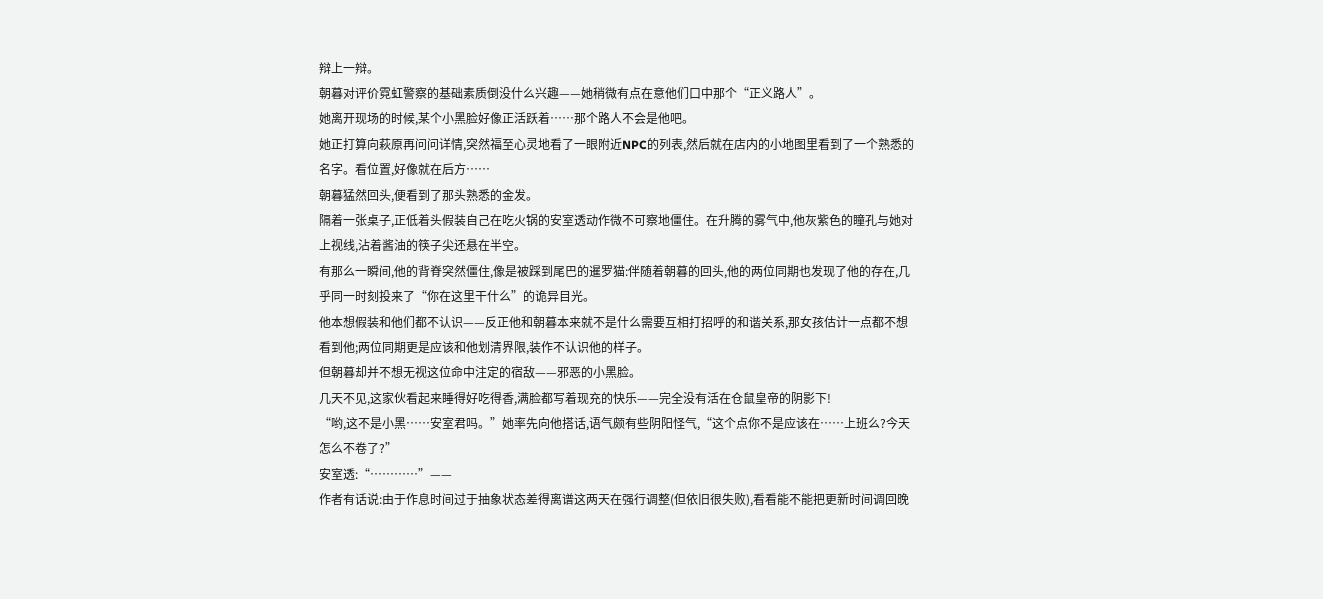辩上一辩。
朝暮对评价霓虹警察的基础素质倒没什么兴趣——她稍微有点在意他们口中那个“正义路人”。
她离开现场的时候,某个小黑脸好像正活跃着……那个路人不会是他吧。
她正打算向萩原再问问详情,突然福至心灵地看了一眼附近NPC的列表,然后就在店内的小地图里看到了一个熟悉的名字。看位置,好像就在后方……
朝暮猛然回头,便看到了那头熟悉的金发。
隔着一张桌子,正低着头假装自己在吃火锅的安室透动作微不可察地僵住。在升腾的雾气中,他灰紫色的瞳孔与她对上视线,沾着酱油的筷子尖还悬在半空。
有那么一瞬间,他的背脊突然僵住,像是被踩到尾巴的暹罗猫:伴随着朝暮的回头,他的两位同期也发现了他的存在,几乎同一时刻投来了“你在这里干什么”的诡异目光。
他本想假装和他们都不认识——反正他和朝暮本来就不是什么需要互相打招呼的和谐关系,那女孩估计一点都不想看到他;两位同期更是应该和他划清界限,装作不认识他的样子。
但朝暮却并不想无视这位命中注定的宿敌——邪恶的小黑脸。
几天不见,这家伙看起来睡得好吃得香,满脸都写着现充的快乐——完全没有活在仓鼠皇帝的阴影下!
“哟,这不是小黑……安室君吗。”她率先向他搭话,语气颇有些阴阳怪气,“这个点你不是应该在……上班么?今天怎么不卷了?”
安室透:“…………”——
作者有话说:由于作息时间过于抽象状态差得离谱这两天在强行调整(但依旧很失败),看看能不能把更新时间调回晚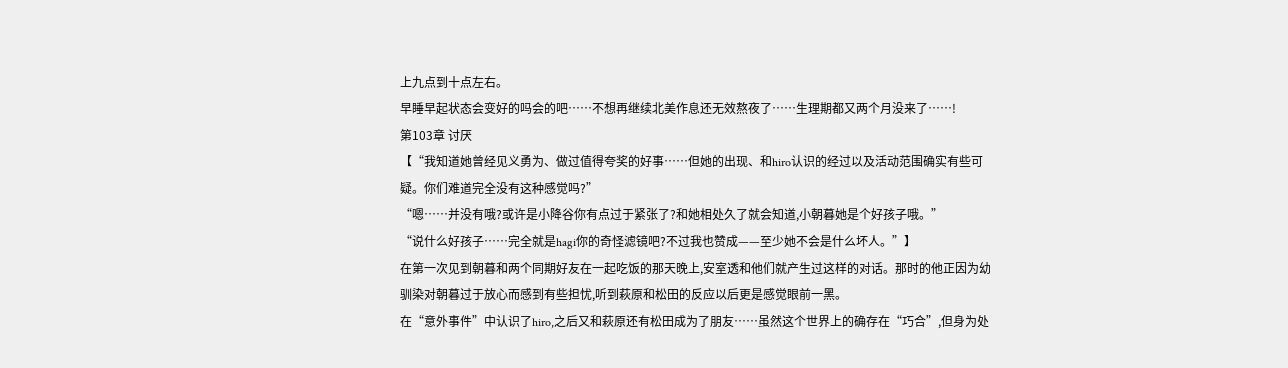上九点到十点左右。
早睡早起状态会变好的吗会的吧……不想再继续北美作息还无效熬夜了……生理期都又两个月没来了……!
第103章 讨厌
【“我知道她曾经见义勇为、做过值得夸奖的好事……但她的出现、和hiro认识的经过以及活动范围确实有些可疑。你们难道完全没有这种感觉吗?”
“嗯……并没有哦?或许是小降谷你有点过于紧张了?和她相处久了就会知道,小朝暮她是个好孩子哦。”
“说什么好孩子……完全就是hagi你的奇怪滤镜吧?不过我也赞成——至少她不会是什么坏人。”】
在第一次见到朝暮和两个同期好友在一起吃饭的那天晚上,安室透和他们就产生过这样的对话。那时的他正因为幼驯染对朝暮过于放心而感到有些担忧,听到萩原和松田的反应以后更是感觉眼前一黑。
在“意外事件”中认识了hiro,之后又和萩原还有松田成为了朋友……虽然这个世界上的确存在“巧合”,但身为处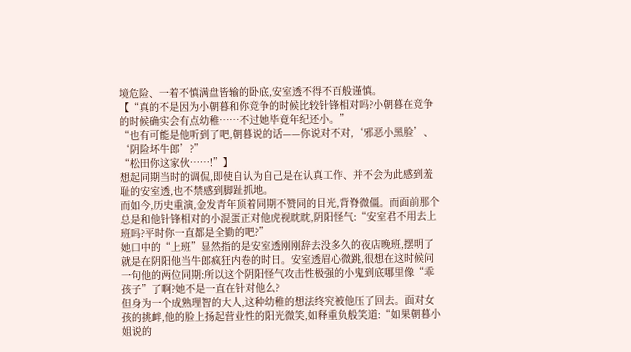境危险、一着不慎满盘皆输的卧底,安室透不得不百般谨慎。
【“真的不是因为小朝暮和你竞争的时候比较针锋相对吗?小朝暮在竞争的时候确实会有点幼稚……不过她毕竟年纪还小。”
“也有可能是他听到了吧,朝暮说的话——你说对不对,‘邪恶小黑脸’、‘阴险坏牛郎’?”
“松田你这家伙……!”】
想起同期当时的调侃,即使自认为自己是在认真工作、并不会为此感到羞耻的安室透,也不禁感到脚趾抓地。
而如今,历史重演,金发青年顶着同期不赞同的目光,背脊微僵。而面前那个总是和他针锋相对的小混蛋正对他虎视眈眈,阴阳怪气:“安室君不用去上班吗?平时你一直都是全勤的吧?”
她口中的“上班”显然指的是安室透刚刚辞去没多久的夜店晚班,摆明了就是在阴阳他当牛郎疯狂内卷的时日。安室透眉心微跳,很想在这时候问一句他的两位同期:所以这个阴阳怪气攻击性极强的小鬼到底哪里像“乖孩子”了啊?她不是一直在针对他么?
但身为一个成熟理智的大人,这种幼稚的想法终究被他压了回去。面对女孩的挑衅,他的脸上扬起营业性的阳光微笑,如释重负般笑道:“如果朝暮小姐说的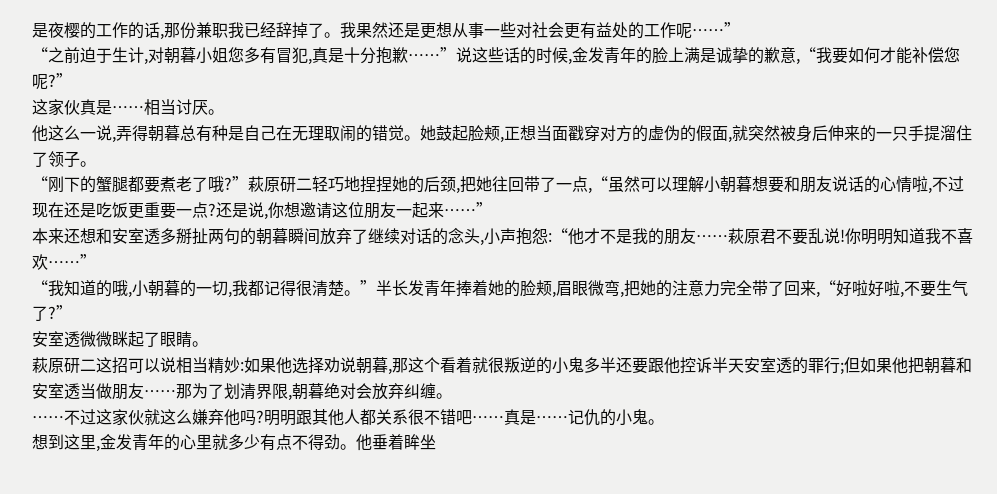是夜樱的工作的话,那份兼职我已经辞掉了。我果然还是更想从事一些对社会更有益处的工作呢……”
“之前迫于生计,对朝暮小姐您多有冒犯,真是十分抱歉……”说这些话的时候,金发青年的脸上满是诚挚的歉意,“我要如何才能补偿您呢?”
这家伙真是……相当讨厌。
他这么一说,弄得朝暮总有种是自己在无理取闹的错觉。她鼓起脸颊,正想当面戳穿对方的虚伪的假面,就突然被身后伸来的一只手提溜住了领子。
“刚下的蟹腿都要煮老了哦?”萩原研二轻巧地捏捏她的后颈,把她往回带了一点,“虽然可以理解小朝暮想要和朋友说话的心情啦,不过现在还是吃饭更重要一点?还是说,你想邀请这位朋友一起来……”
本来还想和安室透多掰扯两句的朝暮瞬间放弃了继续对话的念头,小声抱怨:“他才不是我的朋友……萩原君不要乱说!你明明知道我不喜欢……”
“我知道的哦,小朝暮的一切,我都记得很清楚。”半长发青年捧着她的脸颊,眉眼微弯,把她的注意力完全带了回来,“好啦好啦,不要生气了?”
安室透微微眯起了眼睛。
萩原研二这招可以说相当精妙:如果他选择劝说朝暮,那这个看着就很叛逆的小鬼多半还要跟他控诉半天安室透的罪行;但如果他把朝暮和安室透当做朋友……那为了划清界限,朝暮绝对会放弃纠缠。
……不过这家伙就这么嫌弃他吗?明明跟其他人都关系很不错吧……真是……记仇的小鬼。
想到这里,金发青年的心里就多少有点不得劲。他垂着眸坐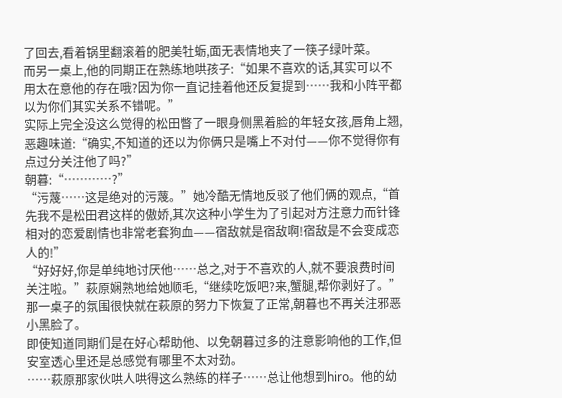了回去,看着锅里翻滚着的肥美牡蛎,面无表情地夹了一筷子绿叶菜。
而另一桌上,他的同期正在熟练地哄孩子:“如果不喜欢的话,其实可以不用太在意他的存在哦?因为你一直记挂着他还反复提到……我和小阵平都以为你们其实关系不错呢。”
实际上完全没这么觉得的松田瞥了一眼身侧黑着脸的年轻女孩,唇角上翘,恶趣味道:“确实,不知道的还以为你俩只是嘴上不对付——你不觉得你有点过分关注他了吗?”
朝暮:“…………?”
“污蔑……这是绝对的污蔑。”她冷酷无情地反驳了他们俩的观点,“首先我不是松田君这样的傲娇,其次这种小学生为了引起对方注意力而针锋相对的恋爱剧情也非常老套狗血——宿敌就是宿敌啊!宿敌是不会变成恋人的!”
“好好好,你是单纯地讨厌他……总之,对于不喜欢的人,就不要浪费时间关注啦。”萩原娴熟地给她顺毛,“继续吃饭吧?来,蟹腿,帮你剥好了。”
那一桌子的氛围很快就在萩原的努力下恢复了正常,朝暮也不再关注邪恶小黑脸了。
即使知道同期们是在好心帮助他、以免朝暮过多的注意影响他的工作,但安室透心里还是总感觉有哪里不太对劲。
……萩原那家伙哄人哄得这么熟练的样子……总让他想到hiro。他的幼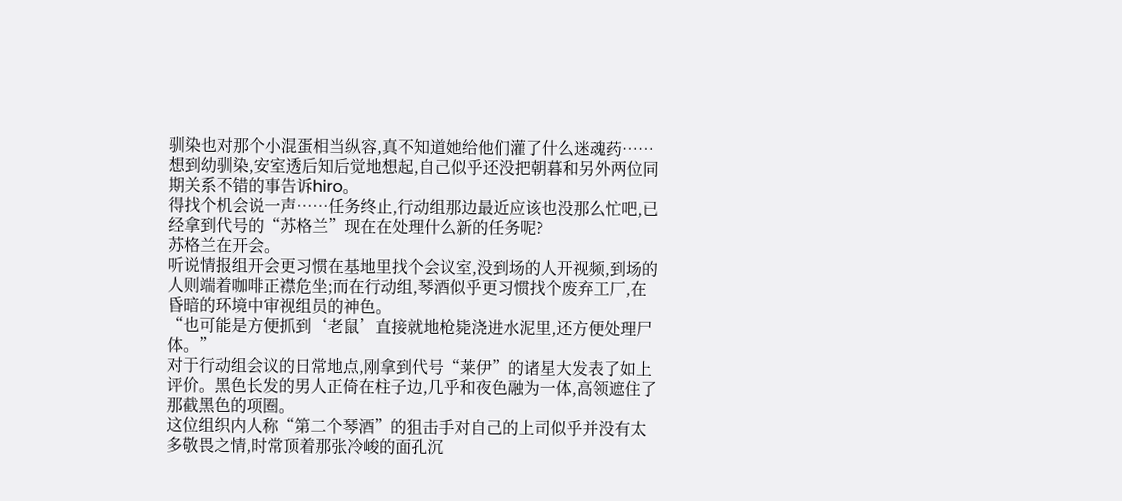驯染也对那个小混蛋相当纵容,真不知道她给他们灌了什么迷魂药……
想到幼驯染,安室透后知后觉地想起,自己似乎还没把朝暮和另外两位同期关系不错的事告诉hiro。
得找个机会说一声……任务终止,行动组那边最近应该也没那么忙吧,已经拿到代号的“苏格兰”现在在处理什么新的任务呢?
苏格兰在开会。
听说情报组开会更习惯在基地里找个会议室,没到场的人开视频,到场的人则端着咖啡正襟危坐;而在行动组,琴酒似乎更习惯找个废弃工厂,在昏暗的环境中审视组员的神色。
“也可能是方便抓到‘老鼠’直接就地枪毙浇进水泥里,还方便处理尸体。”
对于行动组会议的日常地点,刚拿到代号“莱伊”的诸星大发表了如上评价。黑色长发的男人正倚在柱子边,几乎和夜色融为一体,高领遮住了那截黑色的项圈。
这位组织内人称“第二个琴酒”的狙击手对自己的上司似乎并没有太多敬畏之情,时常顶着那张冷峻的面孔沉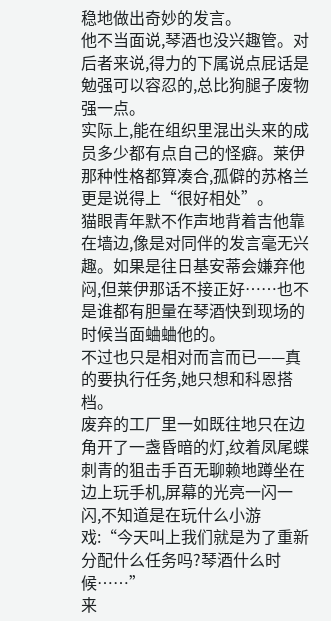稳地做出奇妙的发言。
他不当面说,琴酒也没兴趣管。对后者来说,得力的下属说点屁话是勉强可以容忍的,总比狗腿子废物强一点。
实际上,能在组织里混出头来的成员多少都有点自己的怪癖。莱伊那种性格都算凑合,孤僻的苏格兰更是说得上“很好相处”。
猫眼青年默不作声地背着吉他靠在墙边,像是对同伴的发言毫无兴趣。如果是往日基安蒂会嫌弃他闷,但莱伊那话不接正好……也不是谁都有胆量在琴酒快到现场的时候当面蛐蛐他的。
不过也只是相对而言而已——真的要执行任务,她只想和科恩搭档。
废弃的工厂里一如既往地只在边角开了一盏昏暗的灯,纹着凤尾蝶刺青的狙击手百无聊赖地蹲坐在边上玩手机,屏幕的光亮一闪一闪,不知道是在玩什么小游戏:“今天叫上我们就是为了重新分配什么任务吗?琴酒什么时候……”
来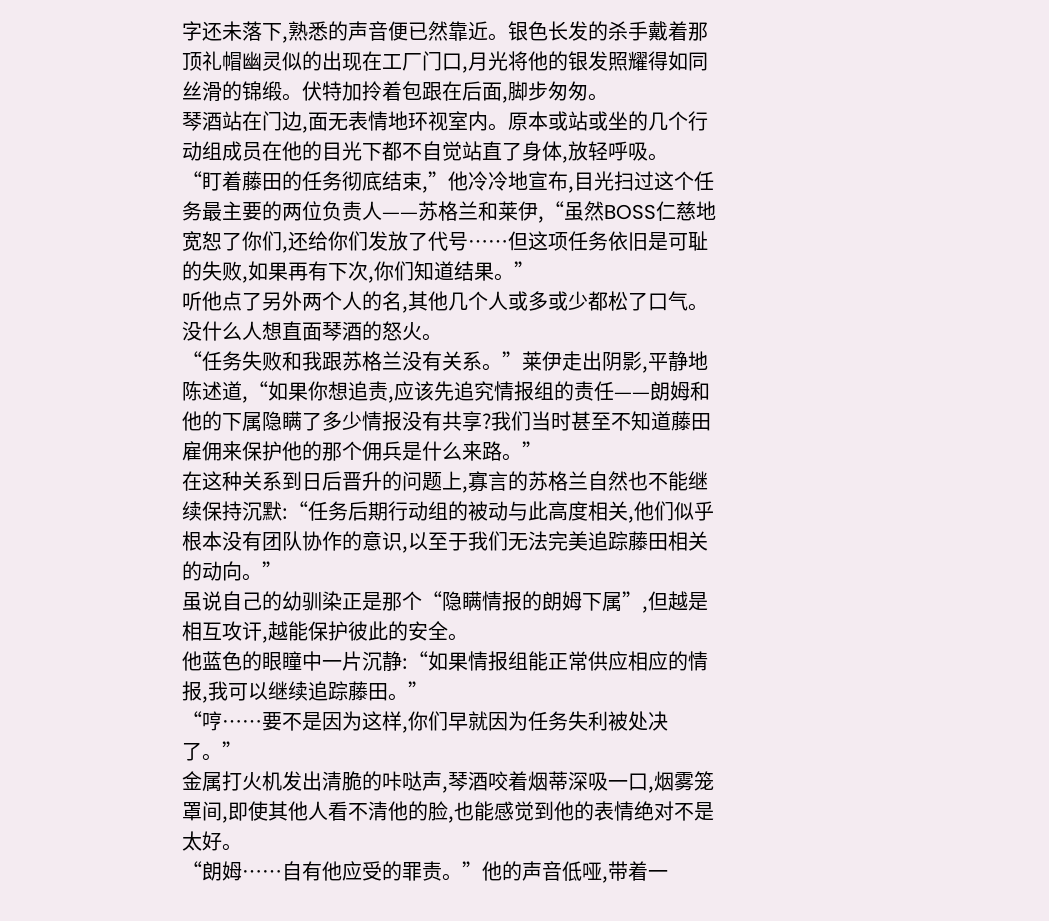字还未落下,熟悉的声音便已然靠近。银色长发的杀手戴着那顶礼帽幽灵似的出现在工厂门口,月光将他的银发照耀得如同丝滑的锦缎。伏特加拎着包跟在后面,脚步匆匆。
琴酒站在门边,面无表情地环视室内。原本或站或坐的几个行动组成员在他的目光下都不自觉站直了身体,放轻呼吸。
“盯着藤田的任务彻底结束,”他冷冷地宣布,目光扫过这个任务最主要的两位负责人——苏格兰和莱伊,“虽然BOSS仁慈地宽恕了你们,还给你们发放了代号……但这项任务依旧是可耻的失败,如果再有下次,你们知道结果。”
听他点了另外两个人的名,其他几个人或多或少都松了口气。没什么人想直面琴酒的怒火。
“任务失败和我跟苏格兰没有关系。”莱伊走出阴影,平静地陈述道,“如果你想追责,应该先追究情报组的责任——朗姆和他的下属隐瞒了多少情报没有共享?我们当时甚至不知道藤田雇佣来保护他的那个佣兵是什么来路。”
在这种关系到日后晋升的问题上,寡言的苏格兰自然也不能继续保持沉默:“任务后期行动组的被动与此高度相关,他们似乎根本没有团队协作的意识,以至于我们无法完美追踪藤田相关的动向。”
虽说自己的幼驯染正是那个“隐瞒情报的朗姆下属”,但越是相互攻讦,越能保护彼此的安全。
他蓝色的眼瞳中一片沉静:“如果情报组能正常供应相应的情报,我可以继续追踪藤田。”
“哼……要不是因为这样,你们早就因为任务失利被处决了。”
金属打火机发出清脆的咔哒声,琴酒咬着烟蒂深吸一口,烟雾笼罩间,即使其他人看不清他的脸,也能感觉到他的表情绝对不是太好。
“朗姆……自有他应受的罪责。”他的声音低哑,带着一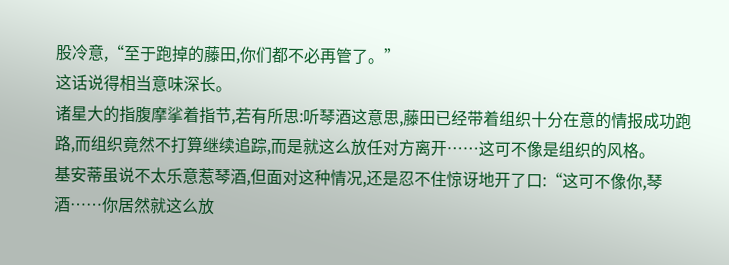股冷意,“至于跑掉的藤田,你们都不必再管了。”
这话说得相当意味深长。
诸星大的指腹摩挲着指节,若有所思:听琴酒这意思,藤田已经带着组织十分在意的情报成功跑路,而组织竟然不打算继续追踪,而是就这么放任对方离开……这可不像是组织的风格。
基安蒂虽说不太乐意惹琴酒,但面对这种情况,还是忍不住惊讶地开了口:“这可不像你,琴酒……你居然就这么放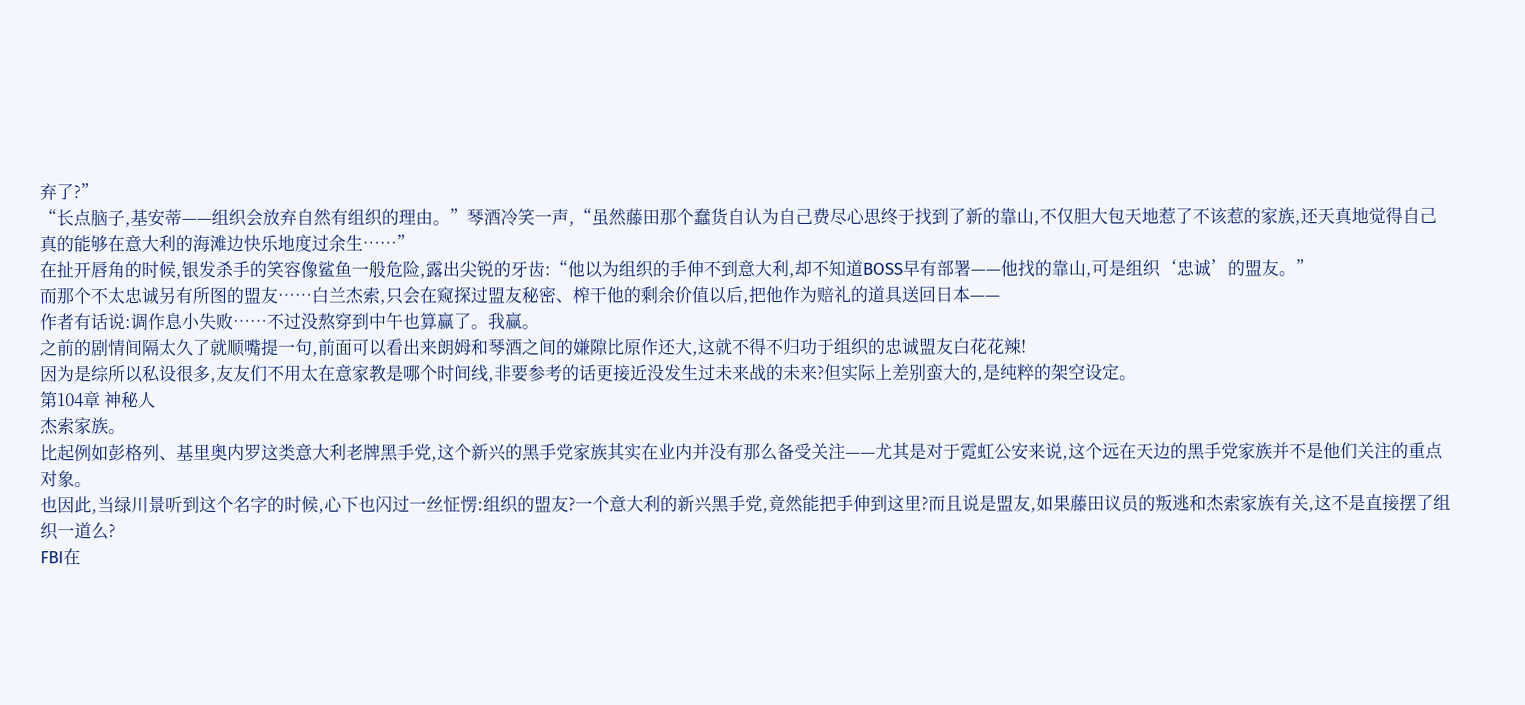弃了?”
“长点脑子,基安蒂——组织会放弃自然有组织的理由。”琴酒冷笑一声,“虽然藤田那个蠢货自认为自己费尽心思终于找到了新的靠山,不仅胆大包天地惹了不该惹的家族,还天真地觉得自己真的能够在意大利的海滩边快乐地度过余生……”
在扯开唇角的时候,银发杀手的笑容像鲨鱼一般危险,露出尖锐的牙齿:“他以为组织的手伸不到意大利,却不知道BOSS早有部署——他找的靠山,可是组织‘忠诚’的盟友。”
而那个不太忠诚另有所图的盟友……白兰杰索,只会在窥探过盟友秘密、榨干他的剩余价值以后,把他作为赔礼的道具送回日本——
作者有话说:调作息小失败……不过没熬穿到中午也算赢了。我赢。
之前的剧情间隔太久了就顺嘴提一句,前面可以看出来朗姆和琴酒之间的嫌隙比原作还大,这就不得不归功于组织的忠诚盟友白花花辣!
因为是综所以私设很多,友友们不用太在意家教是哪个时间线,非要参考的话更接近没发生过未来战的未来?但实际上差别蛮大的,是纯粹的架空设定。
第104章 神秘人
杰索家族。
比起例如彭格列、基里奥内罗这类意大利老牌黑手党,这个新兴的黑手党家族其实在业内并没有那么备受关注——尤其是对于霓虹公安来说,这个远在天边的黑手党家族并不是他们关注的重点对象。
也因此,当绿川景听到这个名字的时候,心下也闪过一丝怔愣:组织的盟友?一个意大利的新兴黑手党,竟然能把手伸到这里?而且说是盟友,如果藤田议员的叛逃和杰索家族有关,这不是直接摆了组织一道么?
FBI在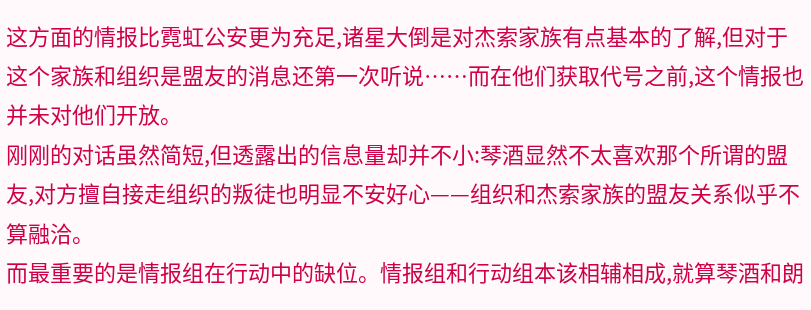这方面的情报比霓虹公安更为充足,诸星大倒是对杰索家族有点基本的了解,但对于这个家族和组织是盟友的消息还第一次听说……而在他们获取代号之前,这个情报也并未对他们开放。
刚刚的对话虽然简短,但透露出的信息量却并不小:琴酒显然不太喜欢那个所谓的盟友,对方擅自接走组织的叛徒也明显不安好心——组织和杰索家族的盟友关系似乎不算融洽。
而最重要的是情报组在行动中的缺位。情报组和行动组本该相辅相成,就算琴酒和朗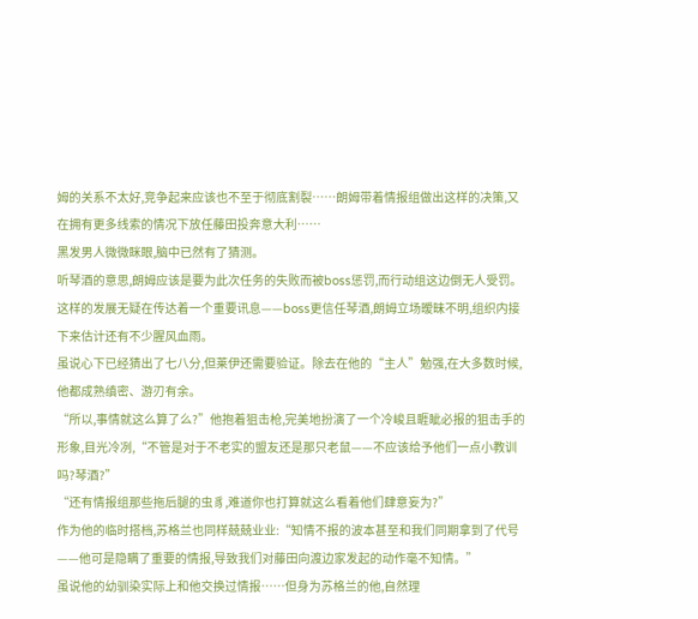姆的关系不太好,竞争起来应该也不至于彻底割裂……朗姆带着情报组做出这样的决策,又在拥有更多线索的情况下放任藤田投奔意大利……
黑发男人微微眯眼,脑中已然有了猜测。
听琴酒的意思,朗姆应该是要为此次任务的失败而被boss惩罚,而行动组这边倒无人受罚。这样的发展无疑在传达着一个重要讯息——boss更信任琴酒,朗姆立场暧昧不明,组织内接下来估计还有不少腥风血雨。
虽说心下已经猜出了七八分,但莱伊还需要验证。除去在他的“主人”勉强,在大多数时候,他都成熟缜密、游刃有余。
“所以,事情就这么算了么?”他抱着狙击枪,完美地扮演了一个冷峻且睚眦必报的狙击手的形象,目光冷冽,“不管是对于不老实的盟友还是那只老鼠——不应该给予他们一点小教训吗?琴酒?”
“还有情报组那些拖后腿的虫豸,难道你也打算就这么看着他们肆意妄为?”
作为他的临时搭档,苏格兰也同样兢兢业业:“知情不报的波本甚至和我们同期拿到了代号——他可是隐瞒了重要的情报,导致我们对藤田向渡边家发起的动作毫不知情。”
虽说他的幼驯染实际上和他交换过情报……但身为苏格兰的他,自然理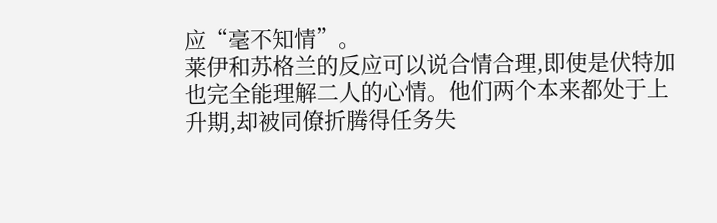应“毫不知情”。
莱伊和苏格兰的反应可以说合情合理,即使是伏特加也完全能理解二人的心情。他们两个本来都处于上升期,却被同僚折腾得任务失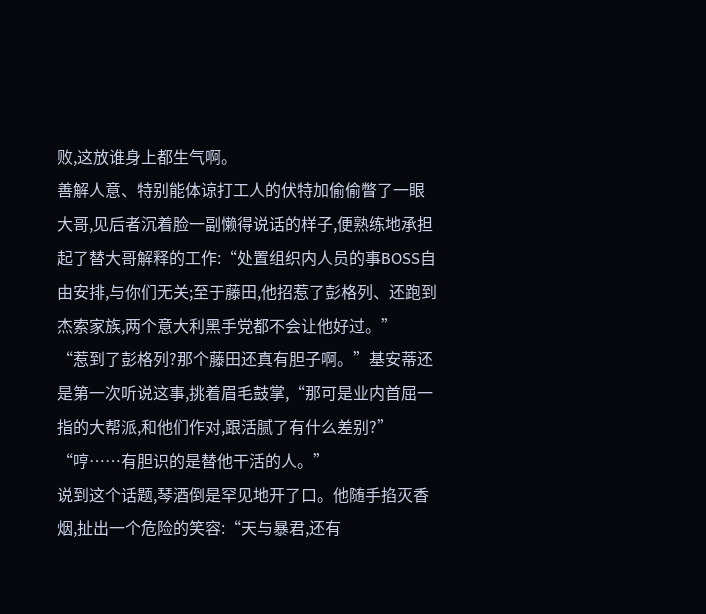败,这放谁身上都生气啊。
善解人意、特别能体谅打工人的伏特加偷偷瞥了一眼大哥,见后者沉着脸一副懒得说话的样子,便熟练地承担起了替大哥解释的工作:“处置组织内人员的事BOSS自由安排,与你们无关;至于藤田,他招惹了彭格列、还跑到杰索家族,两个意大利黑手党都不会让他好过。”
“惹到了彭格列?那个藤田还真有胆子啊。”基安蒂还是第一次听说这事,挑着眉毛鼓掌,“那可是业内首屈一指的大帮派,和他们作对,跟活腻了有什么差别?”
“哼……有胆识的是替他干活的人。”
说到这个话题,琴酒倒是罕见地开了口。他随手掐灭香烟,扯出一个危险的笑容:“天与暴君,还有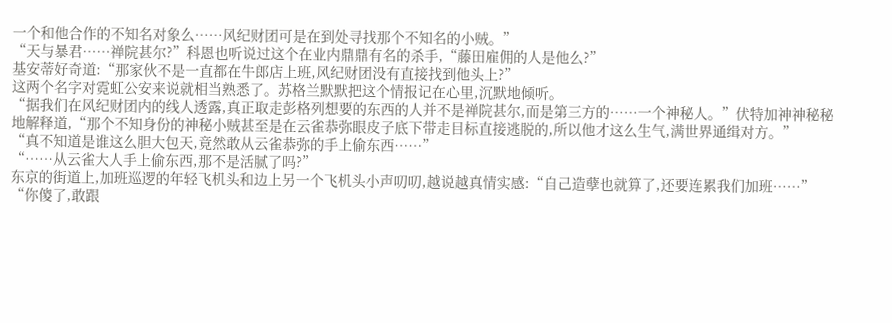一个和他合作的不知名对象么……风纪财团可是在到处寻找那个不知名的小贼。”
“天与暴君……禅院甚尔?”科恩也听说过这个在业内鼎鼎有名的杀手,“藤田雇佣的人是他么?”
基安蒂好奇道:“那家伙不是一直都在牛郎店上班,风纪财团没有直接找到他头上?”
这两个名字对霓虹公安来说就相当熟悉了。苏格兰默默把这个情报记在心里,沉默地倾听。
“据我们在风纪财团内的线人透露,真正取走彭格列想要的东西的人并不是禅院甚尔,而是第三方的……一个神秘人。”伏特加神神秘秘地解释道,“那个不知身份的神秘小贼甚至是在云雀恭弥眼皮子底下带走目标直接逃脱的,所以他才这么生气,满世界通缉对方。”
“真不知道是谁这么胆大包天,竟然敢从云雀恭弥的手上偷东西……”
“……从云雀大人手上偷东西,那不是活腻了吗?”
东京的街道上,加班巡逻的年轻飞机头和边上另一个飞机头小声叨叨,越说越真情实感:“自己造孽也就算了,还要连累我们加班……”
“你傻了,敢跟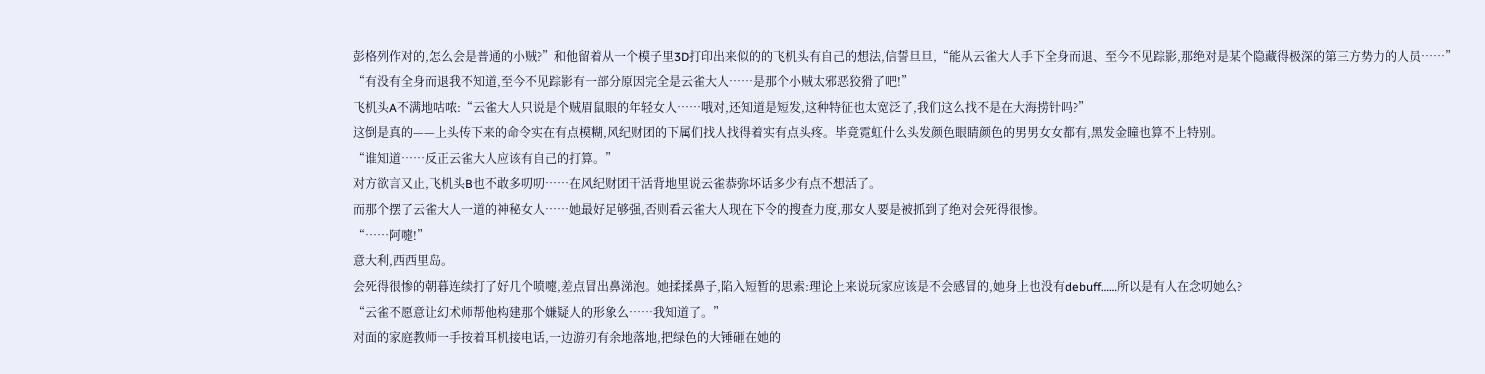彭格列作对的,怎么会是普通的小贼?”和他留着从一个模子里3D打印出来似的的飞机头有自己的想法,信誓旦旦,“能从云雀大人手下全身而退、至今不见踪影,那绝对是某个隐藏得极深的第三方势力的人员……”
“有没有全身而退我不知道,至今不见踪影有一部分原因完全是云雀大人……是那个小贼太邪恶狡猾了吧!”
飞机头A不满地咕哝:“云雀大人只说是个贼眉鼠眼的年轻女人……哦对,还知道是短发,这种特征也太宽泛了,我们这么找不是在大海捞针吗?”
这倒是真的——上头传下来的命令实在有点模糊,风纪财团的下属们找人找得着实有点头疼。毕竟霓虹什么头发颜色眼睛颜色的男男女女都有,黑发金瞳也算不上特别。
“谁知道……反正云雀大人应该有自己的打算。”
对方欲言又止,飞机头B也不敢多叨叨……在风纪财团干活背地里说云雀恭弥坏话多少有点不想活了。
而那个摆了云雀大人一道的神秘女人……她最好足够强,否则看云雀大人现在下令的搜查力度,那女人要是被抓到了绝对会死得很惨。
“……阿嚏!”
意大利,西西里岛。
会死得很惨的朝暮连续打了好几个喷嚏,差点冒出鼻涕泡。她揉揉鼻子,陷入短暂的思索:理论上来说玩家应该是不会感冒的,她身上也没有debuff……所以是有人在念叨她么?
“云雀不愿意让幻术师帮他构建那个嫌疑人的形象么……我知道了。”
对面的家庭教师一手按着耳机接电话,一边游刃有余地落地,把绿色的大锤砸在她的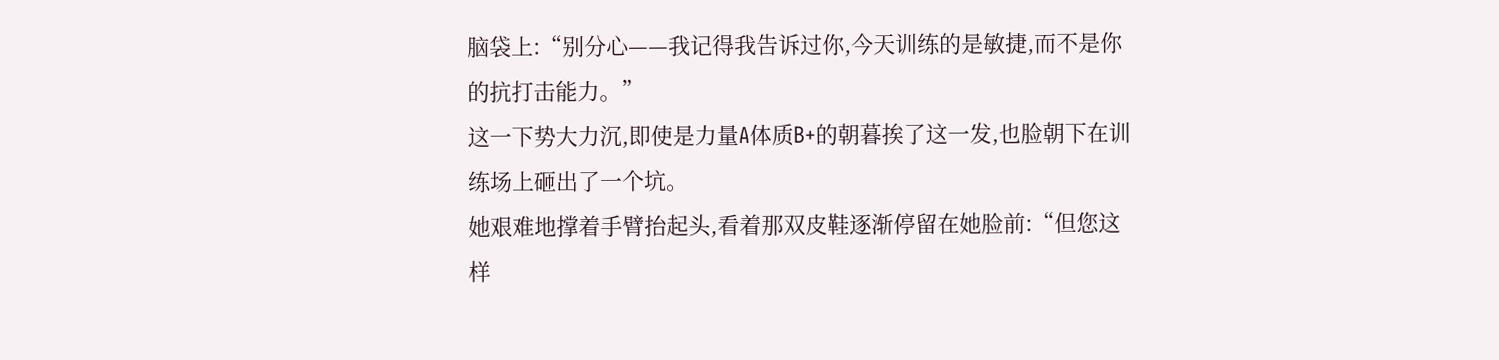脑袋上:“别分心——我记得我告诉过你,今天训练的是敏捷,而不是你的抗打击能力。”
这一下势大力沉,即使是力量A体质B+的朝暮挨了这一发,也脸朝下在训练场上砸出了一个坑。
她艰难地撑着手臂抬起头,看着那双皮鞋逐渐停留在她脸前:“但您这样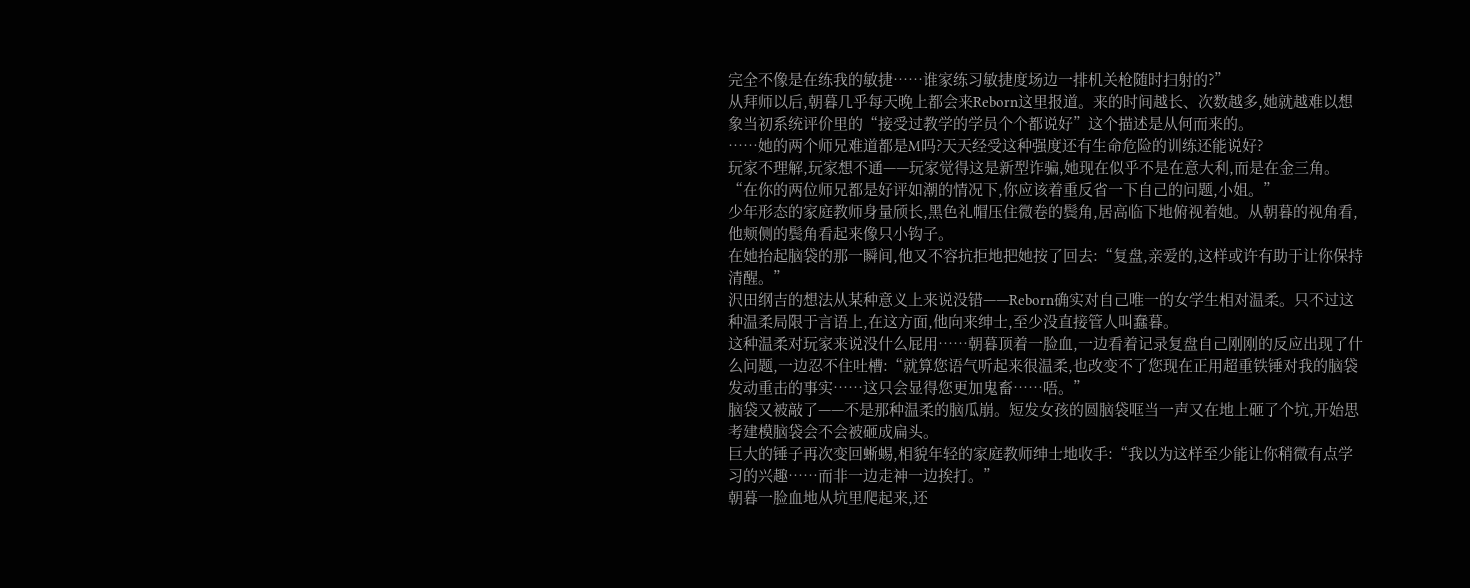完全不像是在练我的敏捷……谁家练习敏捷度场边一排机关枪随时扫射的?”
从拜师以后,朝暮几乎每天晚上都会来Reborn这里报道。来的时间越长、次数越多,她就越难以想象当初系统评价里的“接受过教学的学员个个都说好”这个描述是从何而来的。
……她的两个师兄难道都是M吗?天天经受这种强度还有生命危险的训练还能说好?
玩家不理解,玩家想不通——玩家觉得这是新型诈骗,她现在似乎不是在意大利,而是在金三角。
“在你的两位师兄都是好评如潮的情况下,你应该着重反省一下自己的问题,小姐。”
少年形态的家庭教师身量颀长,黑色礼帽压住微卷的鬓角,居高临下地俯视着她。从朝暮的视角看,他颊侧的鬓角看起来像只小钩子。
在她抬起脑袋的那一瞬间,他又不容抗拒地把她按了回去:“复盘,亲爱的,这样或许有助于让你保持清醒。”
沢田纲吉的想法从某种意义上来说没错——Reborn确实对自己唯一的女学生相对温柔。只不过这种温柔局限于言语上,在这方面,他向来绅士,至少没直接管人叫蠢暮。
这种温柔对玩家来说没什么屁用……朝暮顶着一脸血,一边看着记录复盘自己刚刚的反应出现了什么问题,一边忍不住吐槽:“就算您语气听起来很温柔,也改变不了您现在正用超重铁锤对我的脑袋发动重击的事实……这只会显得您更加鬼畜……唔。”
脑袋又被敲了——不是那种温柔的脑瓜崩。短发女孩的圆脑袋哐当一声又在地上砸了个坑,开始思考建模脑袋会不会被砸成扁头。
巨大的锤子再次变回蜥蜴,相貌年轻的家庭教师绅士地收手:“我以为这样至少能让你稍微有点学习的兴趣……而非一边走神一边挨打。”
朝暮一脸血地从坑里爬起来,还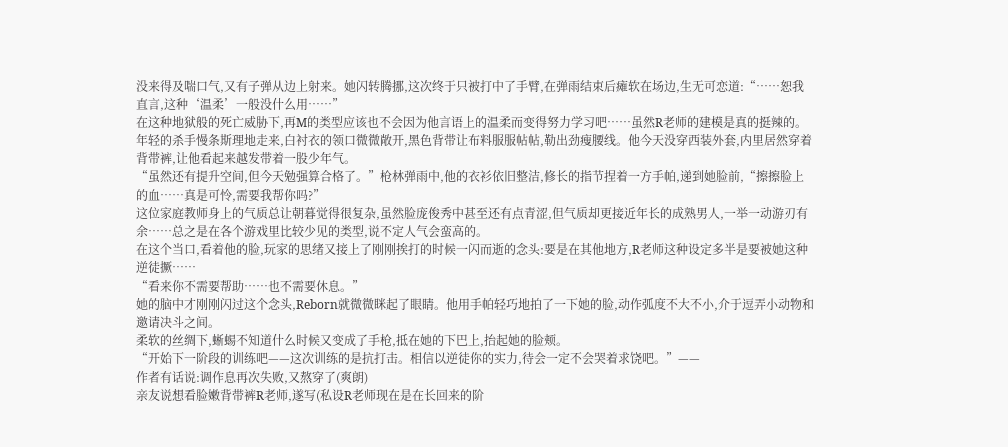没来得及喘口气,又有子弹从边上射来。她闪转腾挪,这次终于只被打中了手臂,在弹雨结束后瘫软在场边,生无可恋道:“……恕我直言,这种‘温柔’一般没什么用……”
在这种地狱般的死亡威胁下,再M的类型应该也不会因为他言语上的温柔而变得努力学习吧……虽然R老师的建模是真的挺辣的。
年轻的杀手慢条斯理地走来,白衬衣的领口微微敞开,黑色背带让布料服服帖帖,勒出劲瘦腰线。他今天没穿西装外套,内里居然穿着背带裤,让他看起来越发带着一股少年气。
“虽然还有提升空间,但今天勉强算合格了。”枪林弹雨中,他的衣衫依旧整洁,修长的指节捏着一方手帕,递到她脸前,“擦擦脸上的血……真是可怜,需要我帮你吗?”
这位家庭教师身上的气质总让朝暮觉得很复杂,虽然脸庞俊秀中甚至还有点青涩,但气质却更接近年长的成熟男人,一举一动游刃有余……总之是在各个游戏里比较少见的类型,说不定人气会蛮高的。
在这个当口,看着他的脸,玩家的思绪又接上了刚刚挨打的时候一闪而逝的念头:要是在其他地方,R老师这种设定多半是要被她这种逆徒撅……
“看来你不需要帮助……也不需要休息。”
她的脑中才刚刚闪过这个念头,Reborn就微微眯起了眼睛。他用手帕轻巧地拍了一下她的脸,动作弧度不大不小,介于逗弄小动物和邀请决斗之间。
柔软的丝绸下,蜥蜴不知道什么时候又变成了手枪,抵在她的下巴上,抬起她的脸颊。
“开始下一阶段的训练吧——这次训练的是抗打击。相信以逆徒你的实力,待会一定不会哭着求饶吧。”——
作者有话说:调作息再次失败,又熬穿了(爽朗)
亲友说想看脸嫩背带裤R老师,遂写(私设R老师现在是在长回来的阶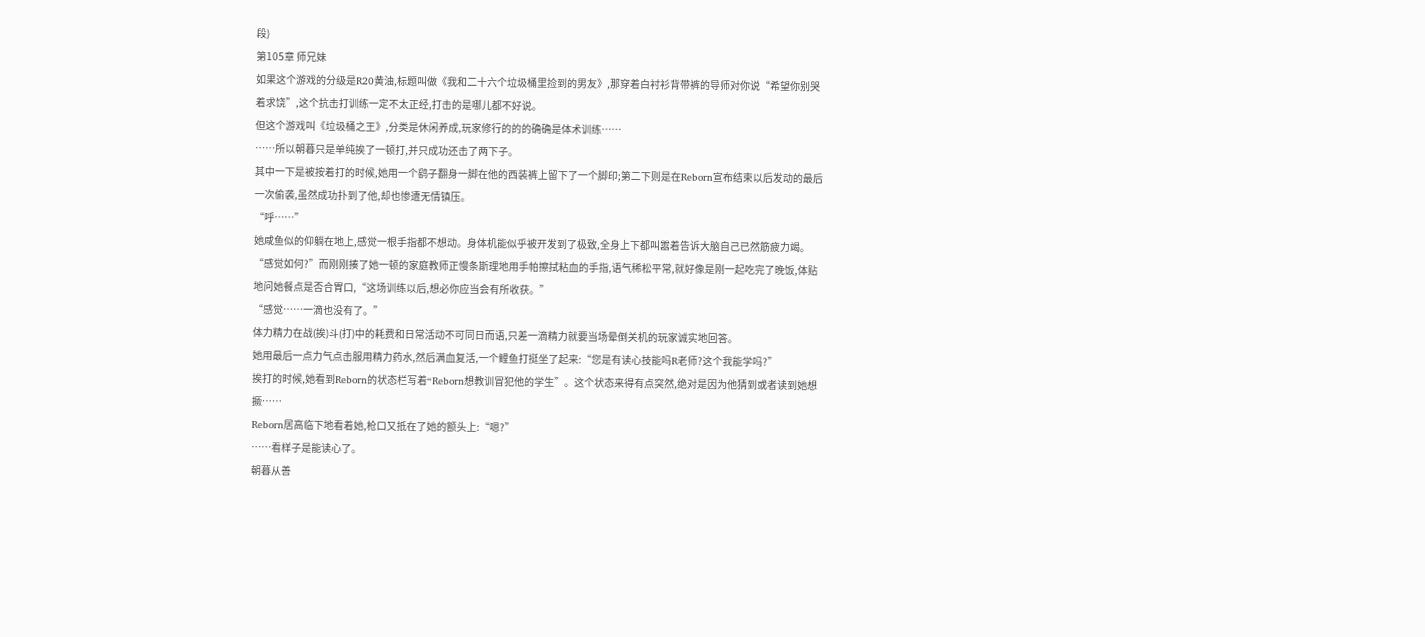段)
第105章 师兄妹
如果这个游戏的分级是R20黄油,标题叫做《我和二十六个垃圾桶里捡到的男友》,那穿着白衬衫背带裤的导师对你说“希望你别哭着求饶”,这个抗击打训练一定不太正经,打击的是哪儿都不好说。
但这个游戏叫《垃圾桶之王》,分类是休闲养成,玩家修行的的的确确是体术训练……
……所以朝暮只是单纯挨了一顿打,并只成功还击了两下子。
其中一下是被按着打的时候,她用一个鹞子翻身一脚在他的西装裤上留下了一个脚印;第二下则是在Reborn宣布结束以后发动的最后一次偷袭,虽然成功扑到了他,却也惨遭无情镇压。
“呼……”
她咸鱼似的仰躺在地上,感觉一根手指都不想动。身体机能似乎被开发到了极致,全身上下都叫嚣着告诉大脑自己已然筋疲力竭。
“感觉如何?”而刚刚揍了她一顿的家庭教师正慢条斯理地用手帕擦拭粘血的手指,语气稀松平常,就好像是刚一起吃完了晚饭,体贴地问她餐点是否合胃口,“这场训练以后,想必你应当会有所收获。”
“感觉……一滴也没有了。”
体力精力在战(挨)斗(打)中的耗费和日常活动不可同日而语,只差一滴精力就要当场晕倒关机的玩家诚实地回答。
她用最后一点力气点击服用精力药水,然后满血复活,一个鲤鱼打挺坐了起来:“您是有读心技能吗R老师?这个我能学吗?”
挨打的时候,她看到Reborn的状态栏写着“Reborn想教训冒犯他的学生”。这个状态来得有点突然,绝对是因为他猜到或者读到她想撅……
Reborn居高临下地看着她,枪口又抵在了她的额头上:“嗯?”
……看样子是能读心了。
朝暮从善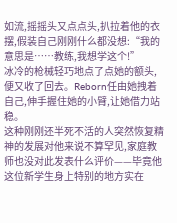如流,摇摇头又点点头,扒拉着他的衣摆,假装自己刚刚什么都没想:“我的意思是……教练,我想学这个!”
冰冷的枪械轻巧地点了点她的额头,便又收了回去。Reborn任由她拽着自己,伸手握住她的小臂,让她借力站稳。
这种刚刚还半死不活的人突然恢复精神的发展对他来说不算罕见,家庭教师也没对此发表什么评价——毕竟他这位新学生身上特别的地方实在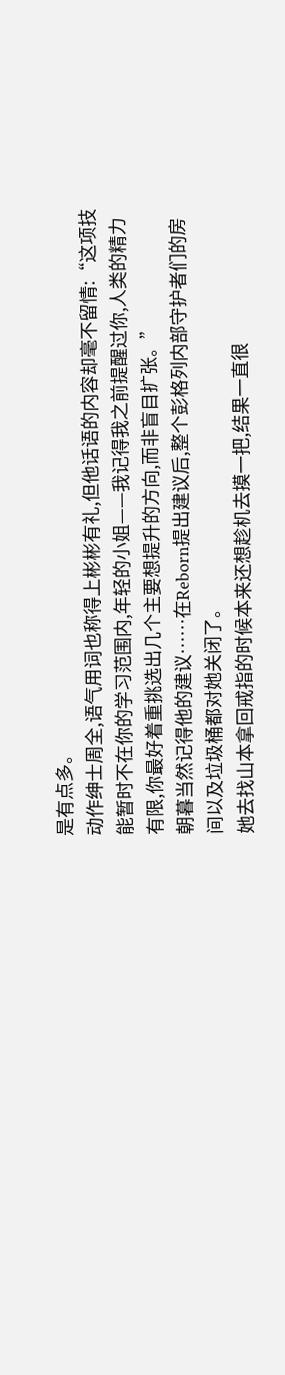是有点多。
动作绅士周全,语气用词也称得上彬彬有礼,但他话语的内容却毫不留情:“这项技能暂时不在你的学习范围内,年轻的小姐——我记得我之前提醒过你,人类的精力有限,你最好着重挑选出几个主要想提升的方向,而非盲目扩张。”
朝暮当然记得他的建议……在Reborn提出建议后,整个彭格列内部守护者们的房间以及垃圾桶都对她关闭了。
她去找山本拿回戒指的时候本来还想趁机去摸一把,结果一直很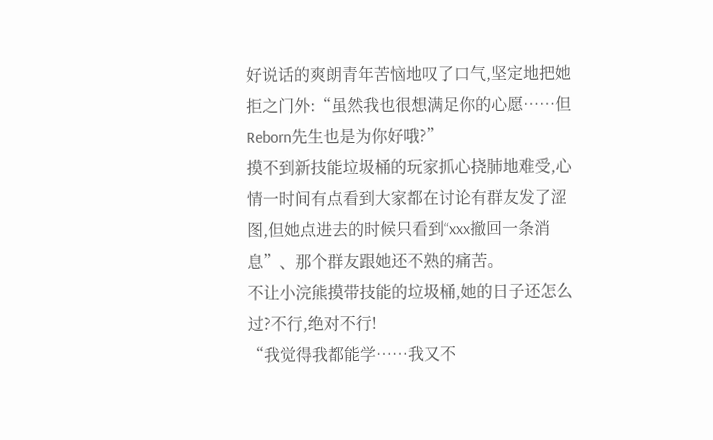好说话的爽朗青年苦恼地叹了口气,坚定地把她拒之门外:“虽然我也很想满足你的心愿……但Reborn先生也是为你好哦?”
摸不到新技能垃圾桶的玩家抓心挠肺地难受,心情一时间有点看到大家都在讨论有群友发了涩图,但她点进去的时候只看到“xxx撤回一条消息”、那个群友跟她还不熟的痛苦。
不让小浣熊摸带技能的垃圾桶,她的日子还怎么过?不行,绝对不行!
“我觉得我都能学……我又不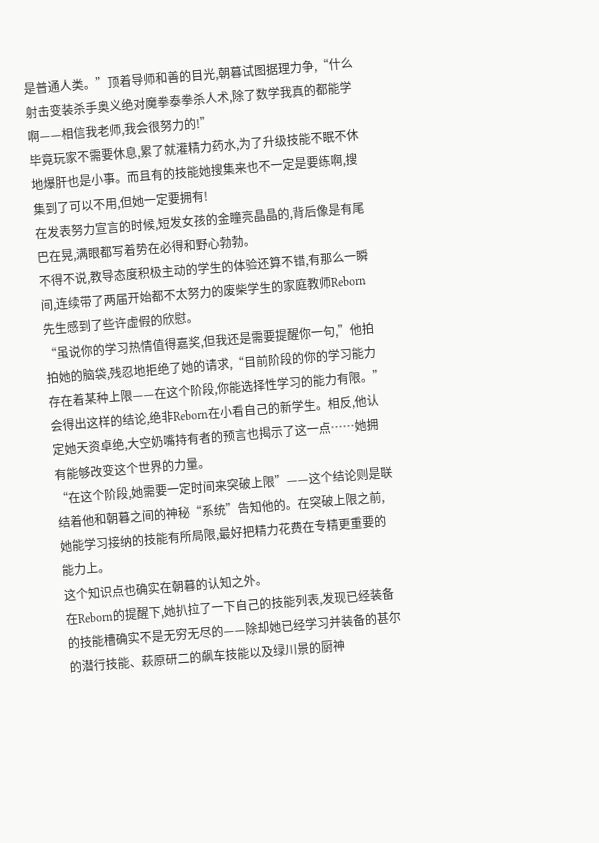是普通人类。”顶着导师和善的目光,朝暮试图据理力争,“什么射击变装杀手奥义绝对魔拳泰拳杀人术,除了数学我真的都能学啊——相信我老师,我会很努力的!”
毕竟玩家不需要休息,累了就灌精力药水,为了升级技能不眠不休地爆肝也是小事。而且有的技能她搜集来也不一定是要练啊,搜集到了可以不用,但她一定要拥有!
在发表努力宣言的时候,短发女孩的金瞳亮晶晶的,背后像是有尾巴在晃,满眼都写着势在必得和野心勃勃。
不得不说,教导态度积极主动的学生的体验还算不错,有那么一瞬间,连续带了两届开始都不太努力的废柴学生的家庭教师Reborn先生感到了些许虚假的欣慰。
“虽说你的学习热情值得嘉奖,但我还是需要提醒你一句,”他拍拍她的脑袋,残忍地拒绝了她的请求,“目前阶段的你的学习能力存在着某种上限——在这个阶段,你能选择性学习的能力有限。”
会得出这样的结论,绝非Reborn在小看自己的新学生。相反,他认定她天资卓绝,大空奶嘴持有者的预言也揭示了这一点……她拥有能够改变这个世界的力量。
“在这个阶段,她需要一定时间来突破上限”——这个结论则是联结着他和朝暮之间的神秘“系统”告知他的。在突破上限之前,她能学习接纳的技能有所局限,最好把精力花费在专精更重要的能力上。
这个知识点也确实在朝暮的认知之外。
在Reborn的提醒下,她扒拉了一下自己的技能列表,发现已经装备的技能槽确实不是无穷无尽的——除却她已经学习并装备的甚尔的潜行技能、萩原研二的飙车技能以及绿川景的厨神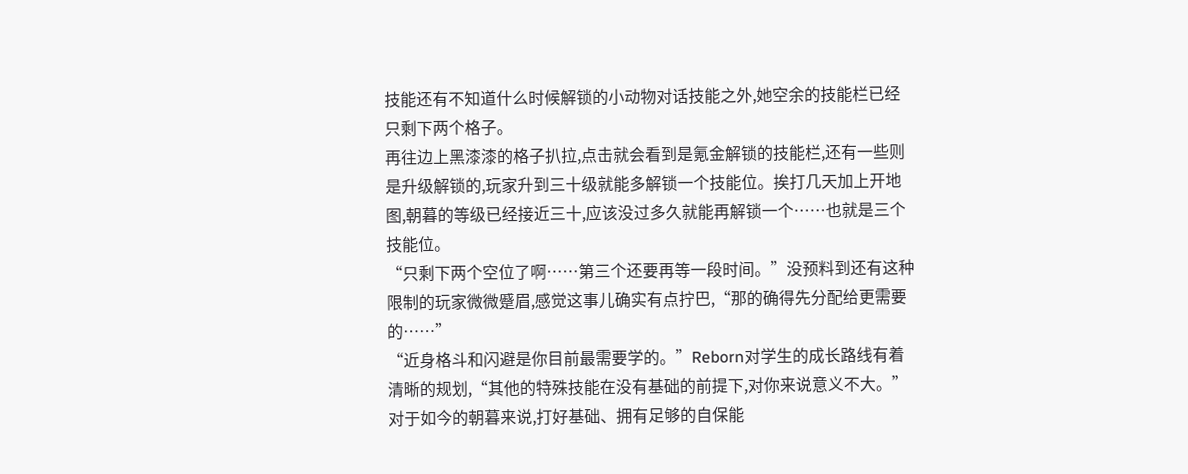技能还有不知道什么时候解锁的小动物对话技能之外,她空余的技能栏已经只剩下两个格子。
再往边上黑漆漆的格子扒拉,点击就会看到是氪金解锁的技能栏,还有一些则是升级解锁的,玩家升到三十级就能多解锁一个技能位。挨打几天加上开地图,朝暮的等级已经接近三十,应该没过多久就能再解锁一个……也就是三个技能位。
“只剩下两个空位了啊……第三个还要再等一段时间。”没预料到还有这种限制的玩家微微蹙眉,感觉这事儿确实有点拧巴,“那的确得先分配给更需要的……”
“近身格斗和闪避是你目前最需要学的。”Reborn对学生的成长路线有着清晰的规划,“其他的特殊技能在没有基础的前提下,对你来说意义不大。”
对于如今的朝暮来说,打好基础、拥有足够的自保能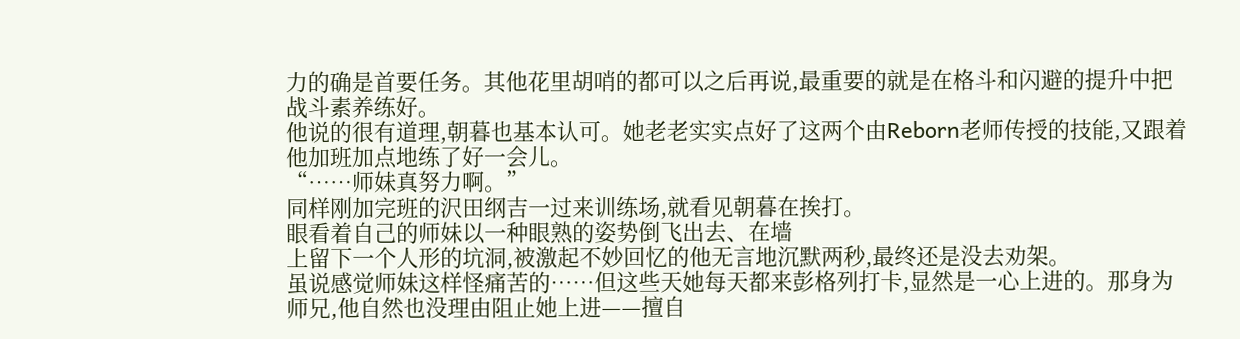力的确是首要任务。其他花里胡哨的都可以之后再说,最重要的就是在格斗和闪避的提升中把战斗素养练好。
他说的很有道理,朝暮也基本认可。她老老实实点好了这两个由Reborn老师传授的技能,又跟着他加班加点地练了好一会儿。
“……师妹真努力啊。”
同样刚加完班的沢田纲吉一过来训练场,就看见朝暮在挨打。
眼看着自己的师妹以一种眼熟的姿势倒飞出去、在墙
上留下一个人形的坑洞,被激起不妙回忆的他无言地沉默两秒,最终还是没去劝架。
虽说感觉师妹这样怪痛苦的……但这些天她每天都来彭格列打卡,显然是一心上进的。那身为师兄,他自然也没理由阻止她上进——擅自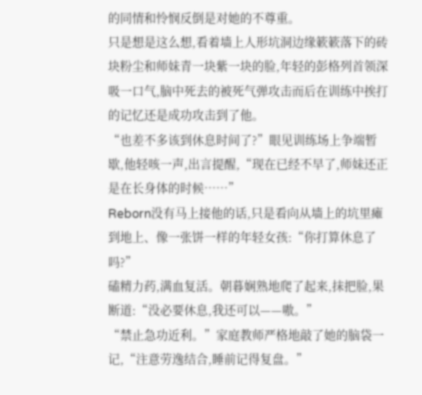的同情和怜悯反倒是对她的不尊重。
只是想是这么想,看着墙上人形坑洞边缘簌簌落下的砖块粉尘和师妹青一块紫一块的脸,年轻的彭格列首领深吸一口气,脑中死去的被死气弹攻击而后在训练中挨打的记忆还是成功攻击到了他。
“也差不多该到休息时间了?”眼见训练场上争端暂歇,他轻咳一声,出言提醒,“现在已经不早了,师妹还正是在长身体的时候……”
Reborn没有马上接他的话,只是看向从墙上的坑里瘫到地上、像一张饼一样的年轻女孩:“你打算休息了吗?”
磕精力药,满血复活。朝暮娴熟地爬了起来,抹把脸,果断道:“没必要休息,我还可以——嗷。”
“禁止急功近利。”家庭教师严格地敲了她的脑袋一记,“注意劳逸结合,睡前记得复盘。”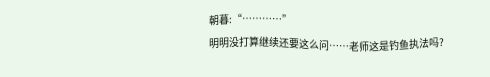朝暮:“…………”
明明没打算继续还要这么问……老师这是钓鱼执法吗?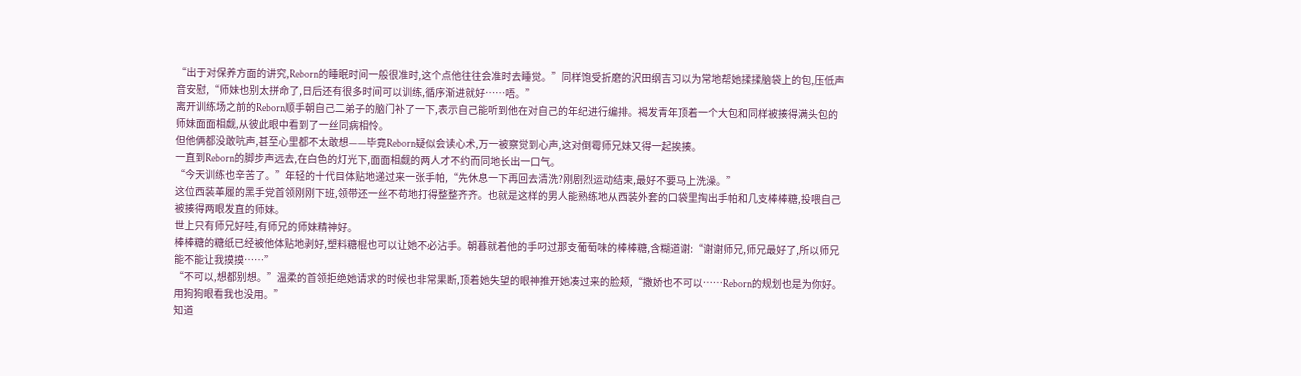“出于对保养方面的讲究,Reborn的睡眠时间一般很准时,这个点他往往会准时去睡觉。”同样饱受折磨的沢田纲吉习以为常地帮她揉揉脑袋上的包,压低声音安慰,“师妹也别太拼命了,日后还有很多时间可以训练,循序渐进就好……唔。”
离开训练场之前的Reborn顺手朝自己二弟子的脑门补了一下,表示自己能听到他在对自己的年纪进行编排。褐发青年顶着一个大包和同样被揍得满头包的师妹面面相觑,从彼此眼中看到了一丝同病相怜。
但他俩都没敢吭声,甚至心里都不太敢想——毕竟Reborn疑似会读心术,万一被察觉到心声,这对倒霉师兄妹又得一起挨揍。
一直到Reborn的脚步声远去,在白色的灯光下,面面相觑的两人才不约而同地长出一口气。
“今天训练也辛苦了。”年轻的十代目体贴地递过来一张手帕,“先休息一下再回去清洗?刚剧烈运动结束,最好不要马上洗澡。”
这位西装革履的黑手党首领刚刚下班,领带还一丝不苟地打得整整齐齐。也就是这样的男人能熟练地从西装外套的口袋里掏出手帕和几支棒棒糖,投喂自己被揍得两眼发直的师妹。
世上只有师兄好哇,有师兄的师妹精神好。
棒棒糖的糖纸已经被他体贴地剥好,塑料糖棍也可以让她不必沾手。朝暮就着他的手叼过那支葡萄味的棒棒糖,含糊道谢:“谢谢师兄,师兄最好了,所以师兄能不能让我摸摸……”
“不可以,想都别想。”温柔的首领拒绝她请求的时候也非常果断,顶着她失望的眼神推开她凑过来的脸颊,“撒娇也不可以……Reborn的规划也是为你好。用狗狗眼看我也没用。”
知道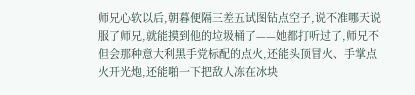师兄心软以后,朝暮便隔三差五试图钻点空子,说不准哪天说服了师兄,就能摸到他的垃圾桶了——她都打听过了,师兄不但会那种意大利黑手党标配的点火,还能头顶冒火、手掌点火开光炮,还能啪一下把敌人冻在冰块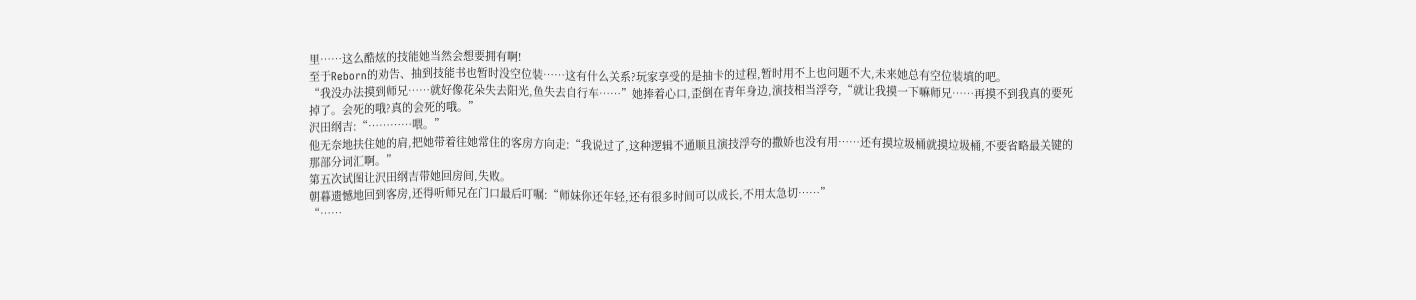里……这么酷炫的技能她当然会想要拥有啊!
至于Reborn的劝告、抽到技能书也暂时没空位装……这有什么关系?玩家享受的是抽卡的过程,暂时用不上也问题不大,未来她总有空位装填的吧。
“我没办法摸到师兄……就好像花朵失去阳光,鱼失去自行车……”她捧着心口,歪倒在青年身边,演技相当浮夸,“就让我摸一下嘛师兄……再摸不到我真的要死掉了。会死的哦?真的会死的哦。”
沢田纲吉:“…………喂。”
他无奈地扶住她的肩,把她带着往她常住的客房方向走:“我说过了,这种逻辑不通顺且演技浮夸的撒娇也没有用……还有摸垃圾桶就摸垃圾桶,不要省略最关键的那部分词汇啊。”
第五次试图让沢田纲吉带她回房间,失败。
朝暮遗憾地回到客房,还得听师兄在门口最后叮嘱:“师妹你还年轻,还有很多时间可以成长,不用太急切……”
“……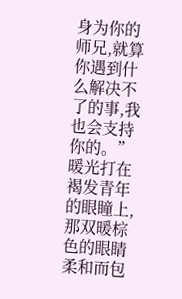身为你的师兄,就算你遇到什么解决不了的事,我也会支持你的。”暖光打在褐发青年的眼瞳上,那双暖棕色的眼睛柔和而包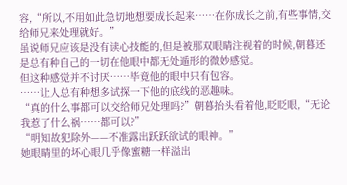容,“所以,不用如此急切地想要成长起来……在你成长之前,有些事情,交给师兄来处理就好。”
虽说师兄应该是没有读心技能的,但是被那双眼睛注视着的时候,朝暮还是总有种自己的一切在他眼中都无处遁形的微妙感觉。
但这种感觉并不讨厌……毕竟他的眼中只有包容。
……让人总有种想多试探一下他的底线的恶趣味。
“真的什么事都可以交给师兄处理吗?”朝暮抬头看着他,眨眨眼,“无论我惹了什么祸……都可以?”
“明知故犯除外——不准露出跃跃欲试的眼神。”
她眼睛里的坏心眼几乎像蜜糖一样溢出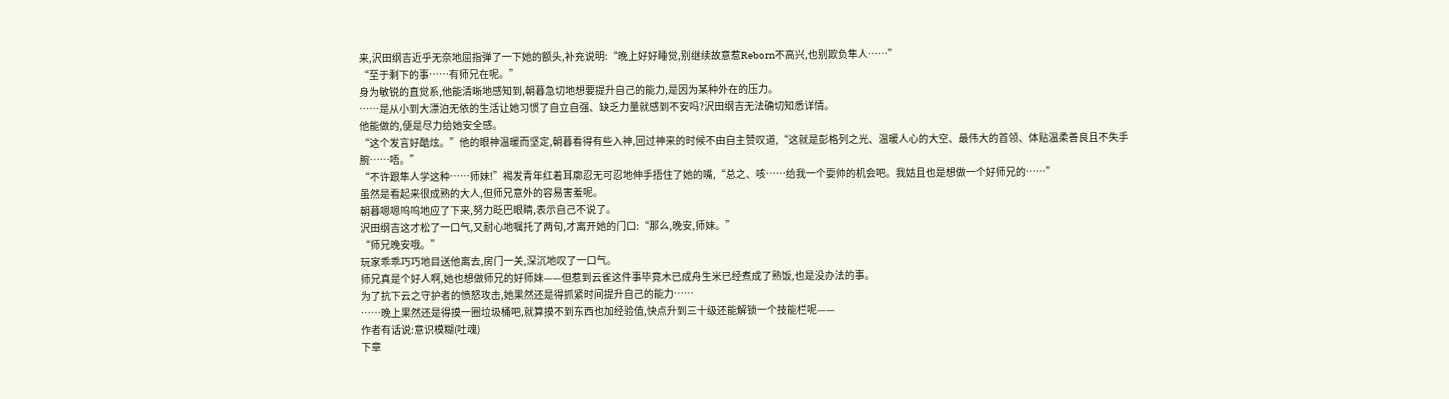来,沢田纲吉近乎无奈地屈指弹了一下她的额头,补充说明:“晚上好好睡觉,别继续故意惹Reborn不高兴,也别欺负隼人……”
“至于剩下的事……有师兄在呢。”
身为敏锐的直觉系,他能清晰地感知到,朝暮急切地想要提升自己的能力,是因为某种外在的压力。
……是从小到大漂泊无依的生活让她习惯了自立自强、缺乏力量就感到不安吗?沢田纲吉无法确切知悉详情。
他能做的,便是尽力给她安全感。
“这个发言好酷炫。”他的眼神温暖而坚定,朝暮看得有些入神,回过神来的时候不由自主赞叹道,“这就是彭格列之光、温暖人心的大空、最伟大的首领、体贴温柔善良且不失手腕……唔。”
“不许跟隼人学这种……师妹!”褐发青年红着耳廓忍无可忍地伸手捂住了她的嘴,“总之、咳……给我一个耍帅的机会吧。我姑且也是想做一个好师兄的……”
虽然是看起来很成熟的大人,但师兄意外的容易害羞呢。
朝暮嗯嗯呜呜地应了下来,努力眨巴眼睛,表示自己不说了。
沢田纲吉这才松了一口气,又耐心地嘱托了两句,才离开她的门口:“那么,晚安,师妹。”
“师兄晚安哦。”
玩家乖乖巧巧地目送他离去,房门一关,深沉地叹了一口气。
师兄真是个好人啊,她也想做师兄的好师妹——但惹到云雀这件事毕竟木已成舟生米已经煮成了熟饭,也是没办法的事。
为了抗下云之守护者的愤怒攻击,她果然还是得抓紧时间提升自己的能力……
……晚上果然还是得摸一圈垃圾桶吧,就算摸不到东西也加经验值,快点升到三十级还能解锁一个技能栏呢——
作者有话说:意识模糊(吐魂)
下章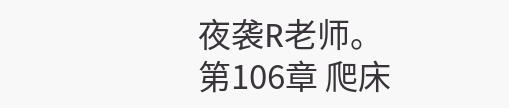夜袭R老师。
第106章 爬床